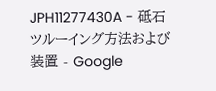JPH11277430A - 砥石ツルーイング方法および装置 - Google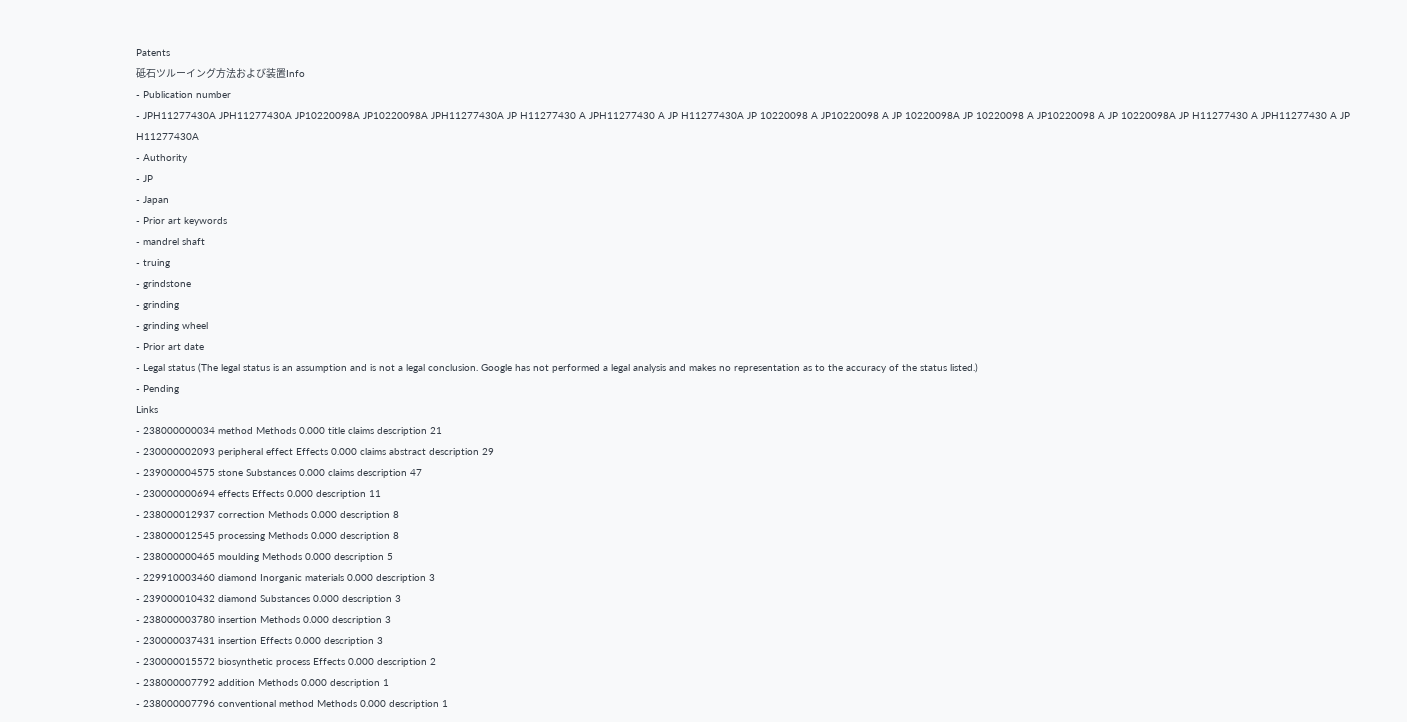Patents
砥石ツルーイング方法および装置Info
- Publication number
- JPH11277430A JPH11277430A JP10220098A JP10220098A JPH11277430A JP H11277430 A JPH11277430 A JP H11277430A JP 10220098 A JP10220098 A JP 10220098A JP 10220098 A JP10220098 A JP 10220098A JP H11277430 A JPH11277430 A JP H11277430A
- Authority
- JP
- Japan
- Prior art keywords
- mandrel shaft
- truing
- grindstone
- grinding
- grinding wheel
- Prior art date
- Legal status (The legal status is an assumption and is not a legal conclusion. Google has not performed a legal analysis and makes no representation as to the accuracy of the status listed.)
- Pending
Links
- 238000000034 method Methods 0.000 title claims description 21
- 230000002093 peripheral effect Effects 0.000 claims abstract description 29
- 239000004575 stone Substances 0.000 claims description 47
- 230000000694 effects Effects 0.000 description 11
- 238000012937 correction Methods 0.000 description 8
- 238000012545 processing Methods 0.000 description 8
- 238000000465 moulding Methods 0.000 description 5
- 229910003460 diamond Inorganic materials 0.000 description 3
- 239000010432 diamond Substances 0.000 description 3
- 238000003780 insertion Methods 0.000 description 3
- 230000037431 insertion Effects 0.000 description 3
- 230000015572 biosynthetic process Effects 0.000 description 2
- 238000007792 addition Methods 0.000 description 1
- 238000007796 conventional method Methods 0.000 description 1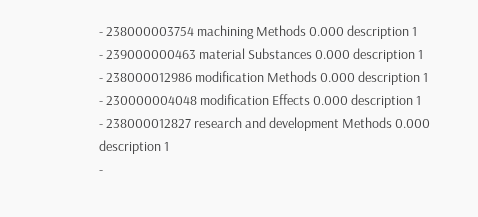- 238000003754 machining Methods 0.000 description 1
- 239000000463 material Substances 0.000 description 1
- 238000012986 modification Methods 0.000 description 1
- 230000004048 modification Effects 0.000 description 1
- 238000012827 research and development Methods 0.000 description 1
-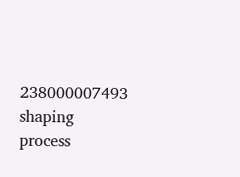238000007493 shaping process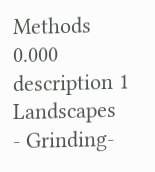Methods 0.000 description 1
Landscapes
- Grinding-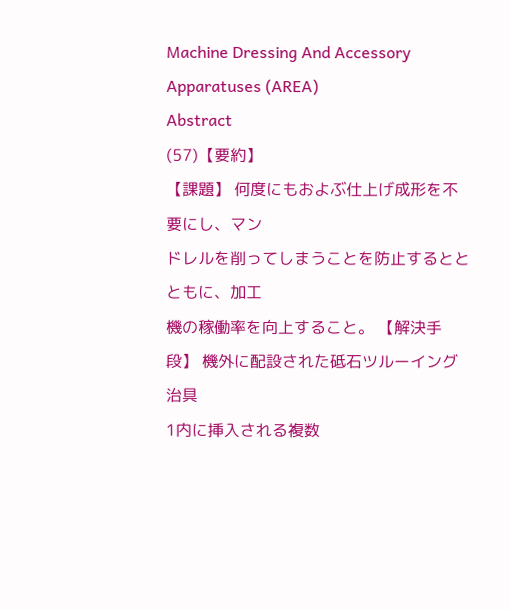Machine Dressing And Accessory Apparatuses (AREA)
Abstract
(57)【要約】
【課題】 何度にもおよぶ仕上げ成形を不要にし、マン
ドレルを削ってしまうことを防止するととともに、加工
機の稼働率を向上すること。 【解決手段】 機外に配設された砥石ツルーイング治具
1内に挿入される複数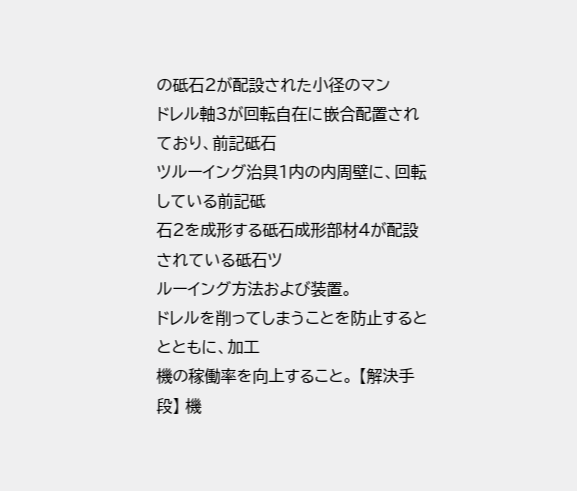の砥石2が配設された小径のマン
ドレル軸3が回転自在に嵌合配置されており、前記砥石
ツルーイング治具1内の内周壁に、回転している前記砥
石2を成形する砥石成形部材4が配設されている砥石ツ
ルーイング方法および装置。
ドレルを削ってしまうことを防止するととともに、加工
機の稼働率を向上すること。 【解決手段】 機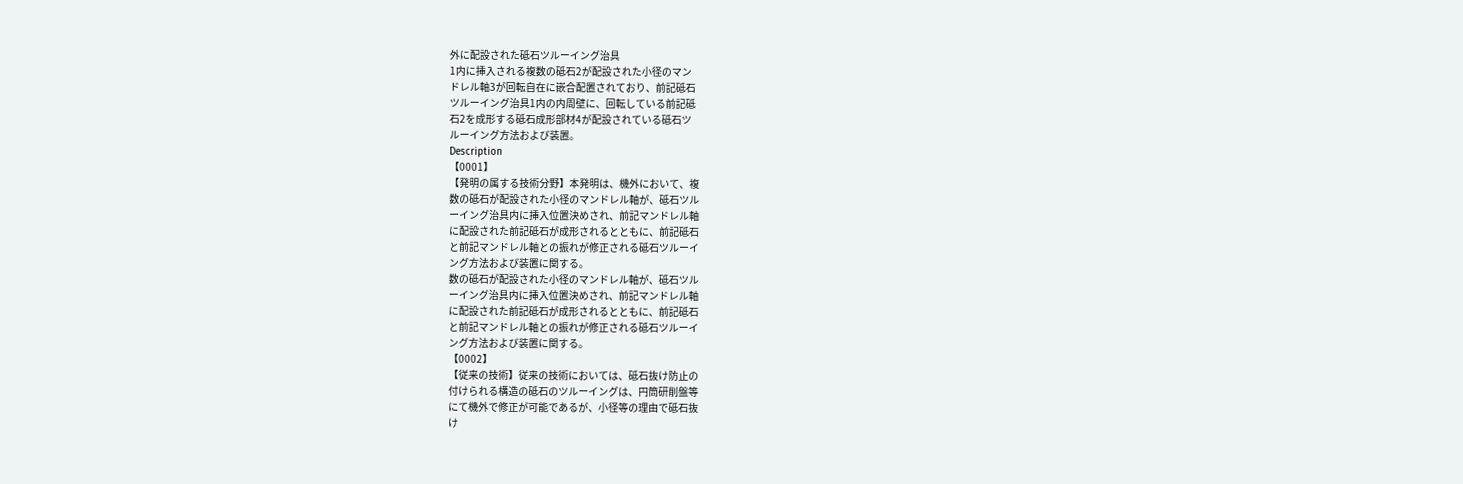外に配設された砥石ツルーイング治具
1内に挿入される複数の砥石2が配設された小径のマン
ドレル軸3が回転自在に嵌合配置されており、前記砥石
ツルーイング治具1内の内周壁に、回転している前記砥
石2を成形する砥石成形部材4が配設されている砥石ツ
ルーイング方法および装置。
Description
【0001】
【発明の属する技術分野】本発明は、機外において、複
数の砥石が配設された小径のマンドレル軸が、砥石ツル
ーイング治具内に挿入位置決めされ、前記マンドレル軸
に配設された前記砥石が成形されるとともに、前記砥石
と前記マンドレル軸との振れが修正される砥石ツルーイ
ング方法および装置に関する。
数の砥石が配設された小径のマンドレル軸が、砥石ツル
ーイング治具内に挿入位置決めされ、前記マンドレル軸
に配設された前記砥石が成形されるとともに、前記砥石
と前記マンドレル軸との振れが修正される砥石ツルーイ
ング方法および装置に関する。
【0002】
【従来の技術】従来の技術においては、砥石抜け防止の
付けられる構造の砥石のツルーイングは、円筒研削盤等
にて機外で修正が可能であるが、小径等の理由で砥石抜
け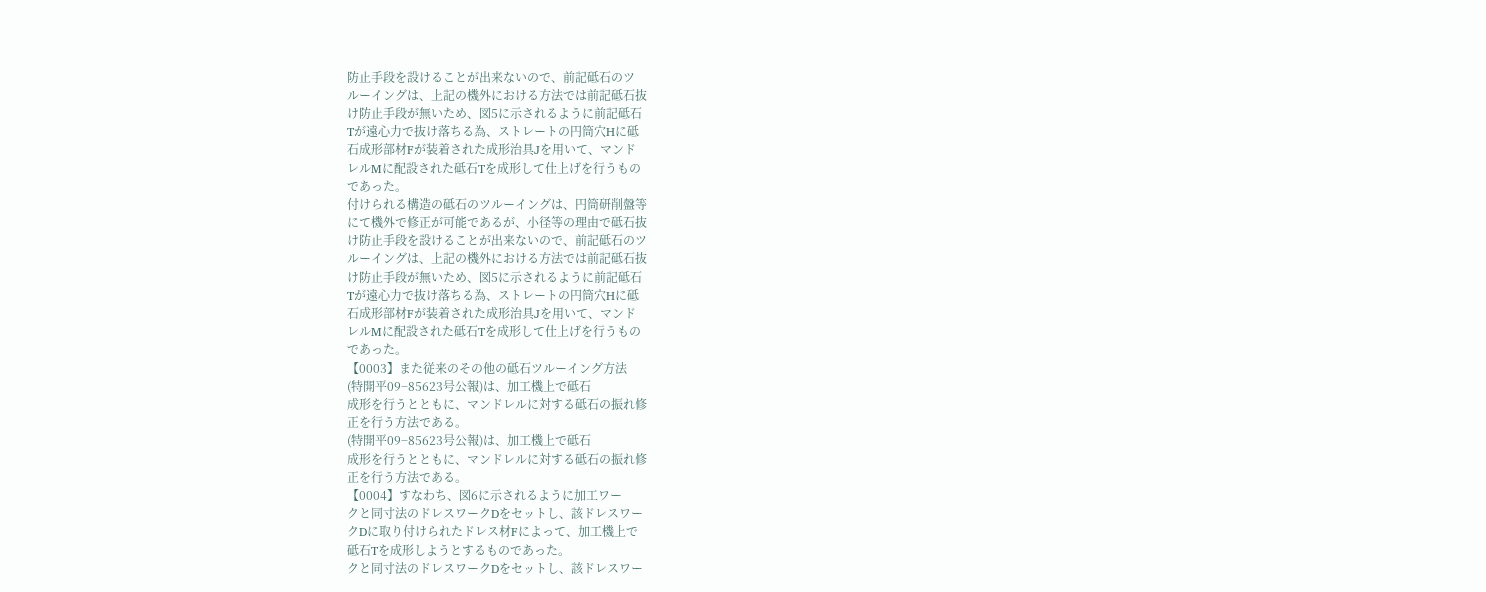防止手段を設けることが出来ないので、前記砥石のツ
ルーイングは、上記の機外における方法では前記砥石抜
け防止手段が無いため、図5に示されるように前記砥石
Tが遠心力で抜け落ちる為、ストレートの円筒穴Hに砥
石成形部材Fが装着された成形治具Jを用いて、マンド
レルMに配設された砥石Tを成形して仕上げを行うもの
であった。
付けられる構造の砥石のツルーイングは、円筒研削盤等
にて機外で修正が可能であるが、小径等の理由で砥石抜
け防止手段を設けることが出来ないので、前記砥石のツ
ルーイングは、上記の機外における方法では前記砥石抜
け防止手段が無いため、図5に示されるように前記砥石
Tが遠心力で抜け落ちる為、ストレートの円筒穴Hに砥
石成形部材Fが装着された成形治具Jを用いて、マンド
レルMに配設された砥石Tを成形して仕上げを行うもの
であった。
【0003】また従来のその他の砥石ツルーイング方法
(特開平09−85623号公報)は、加工機上で砥石
成形を行うとともに、マンドレルに対する砥石の振れ修
正を行う方法である。
(特開平09−85623号公報)は、加工機上で砥石
成形を行うとともに、マンドレルに対する砥石の振れ修
正を行う方法である。
【0004】すなわち、図6に示されるように加工ワー
クと同寸法のドレスワークDをセットし、該ドレスワー
クDに取り付けられたドレス材Fによって、加工機上で
砥石Tを成形しようとするものであった。
クと同寸法のドレスワークDをセットし、該ドレスワー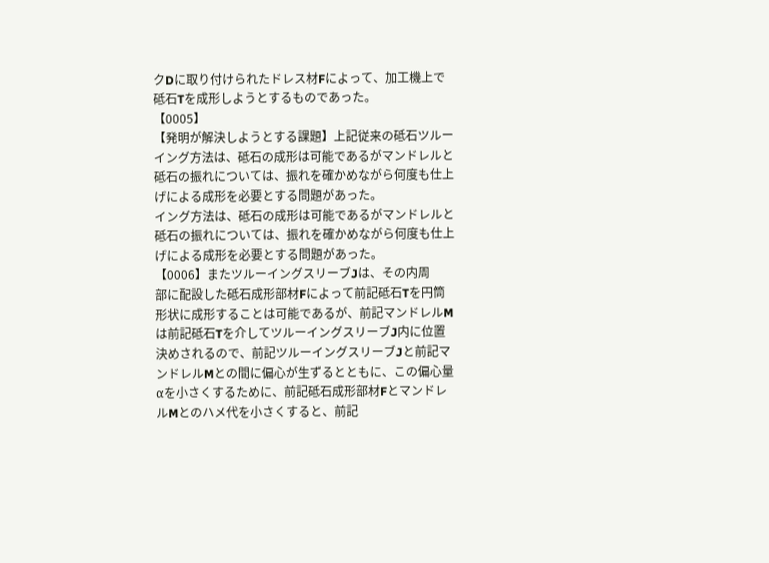クDに取り付けられたドレス材Fによって、加工機上で
砥石Tを成形しようとするものであった。
【0005】
【発明が解決しようとする課題】上記従来の砥石ツルー
イング方法は、砥石の成形は可能であるがマンドレルと
砥石の振れについては、振れを確かめながら何度も仕上
げによる成形を必要とする問題があった。
イング方法は、砥石の成形は可能であるがマンドレルと
砥石の振れについては、振れを確かめながら何度も仕上
げによる成形を必要とする問題があった。
【0006】またツルーイングスリーブJは、その内周
部に配設した砥石成形部材Fによって前記砥石Tを円筒
形状に成形することは可能であるが、前記マンドレルM
は前記砥石Tを介してツルーイングスリーブJ内に位置
決めされるので、前記ツルーイングスリーブJと前記マ
ンドレルMとの間に偏心が生ずるとともに、この偏心量
αを小さくするために、前記砥石成形部材Fとマンドレ
ルMとのハメ代を小さくすると、前記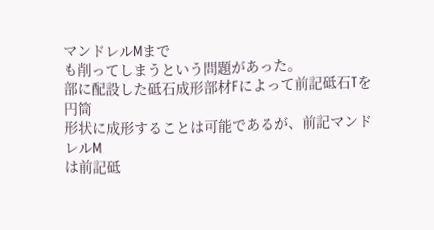マンドレルMまで
も削ってしまうという問題があった。
部に配設した砥石成形部材Fによって前記砥石Tを円筒
形状に成形することは可能であるが、前記マンドレルM
は前記砥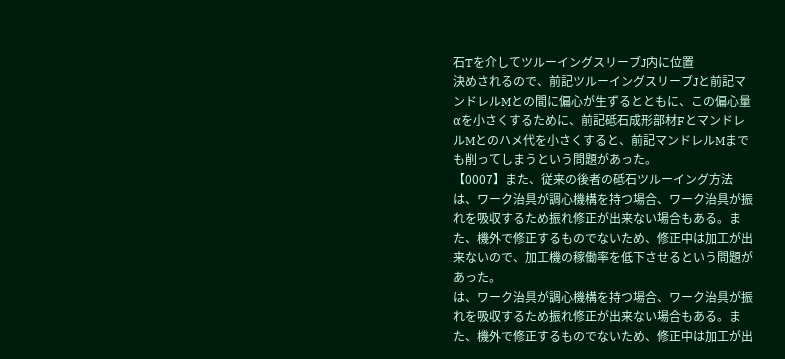石Tを介してツルーイングスリーブJ内に位置
決めされるので、前記ツルーイングスリーブJと前記マ
ンドレルMとの間に偏心が生ずるとともに、この偏心量
αを小さくするために、前記砥石成形部材Fとマンドレ
ルMとのハメ代を小さくすると、前記マンドレルMまで
も削ってしまうという問題があった。
【0007】また、従来の後者の砥石ツルーイング方法
は、ワーク治具が調心機構を持つ場合、ワーク治具が振
れを吸収するため振れ修正が出来ない場合もある。ま
た、機外で修正するものでないため、修正中は加工が出
来ないので、加工機の稼働率を低下させるという問題が
あった。
は、ワーク治具が調心機構を持つ場合、ワーク治具が振
れを吸収するため振れ修正が出来ない場合もある。ま
た、機外で修正するものでないため、修正中は加工が出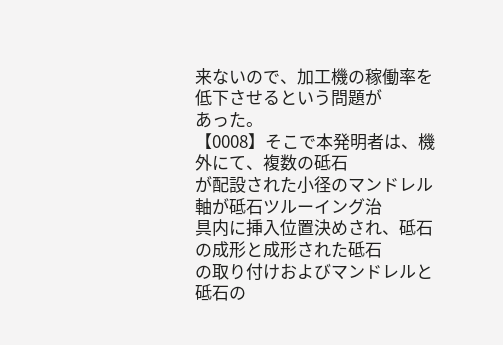来ないので、加工機の稼働率を低下させるという問題が
あった。
【0008】そこで本発明者は、機外にて、複数の砥石
が配設された小径のマンドレル軸が砥石ツルーイング治
具内に挿入位置決めされ、砥石の成形と成形された砥石
の取り付けおよびマンドレルと砥石の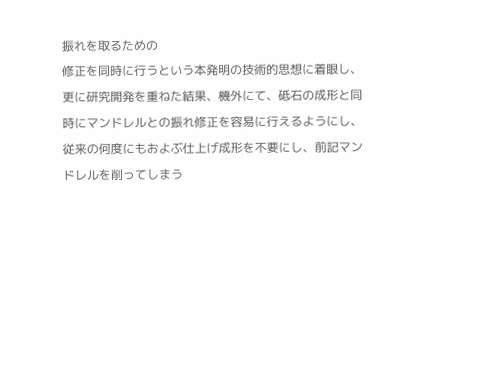振れを取るための
修正を同時に行うという本発明の技術的思想に着眼し、
更に研究開発を重ねた結果、機外にて、砥石の成形と同
時にマンドレルとの振れ修正を容易に行えるようにし、
従来の何度にもおよぶ仕上げ成形を不要にし、前記マン
ドレルを削ってしまう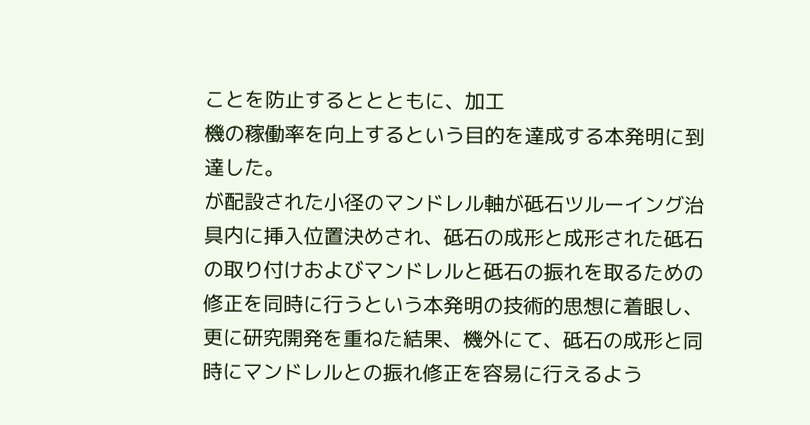ことを防止するととともに、加工
機の稼働率を向上するという目的を達成する本発明に到
達した。
が配設された小径のマンドレル軸が砥石ツルーイング治
具内に挿入位置決めされ、砥石の成形と成形された砥石
の取り付けおよびマンドレルと砥石の振れを取るための
修正を同時に行うという本発明の技術的思想に着眼し、
更に研究開発を重ねた結果、機外にて、砥石の成形と同
時にマンドレルとの振れ修正を容易に行えるよう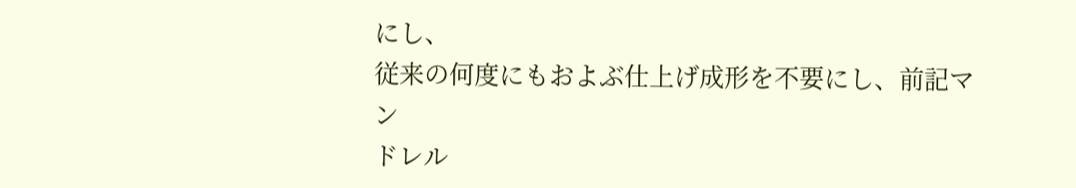にし、
従来の何度にもおよぶ仕上げ成形を不要にし、前記マン
ドレル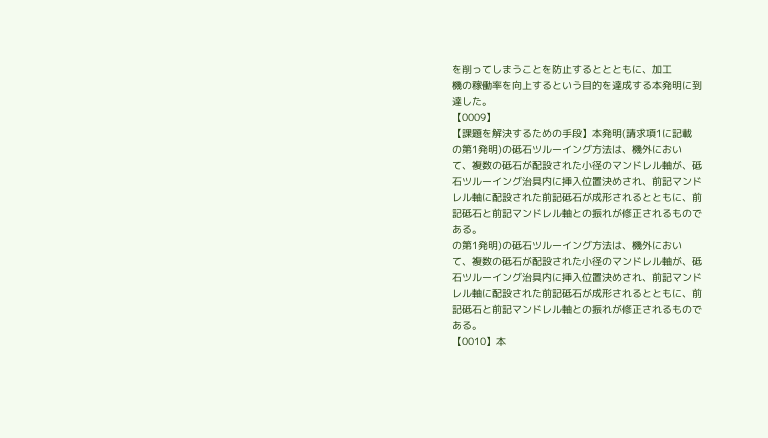を削ってしまうことを防止するととともに、加工
機の稼働率を向上するという目的を達成する本発明に到
達した。
【0009】
【課題を解決するための手段】本発明(請求項1に記載
の第1発明)の砥石ツルーイング方法は、機外におい
て、複数の砥石が配設された小径のマンドレル軸が、砥
石ツルーイング治具内に挿入位置決めされ、前記マンド
レル軸に配設された前記砥石が成形されるとともに、前
記砥石と前記マンドレル軸との振れが修正されるもので
ある。
の第1発明)の砥石ツルーイング方法は、機外におい
て、複数の砥石が配設された小径のマンドレル軸が、砥
石ツルーイング治具内に挿入位置決めされ、前記マンド
レル軸に配設された前記砥石が成形されるとともに、前
記砥石と前記マンドレル軸との振れが修正されるもので
ある。
【0010】本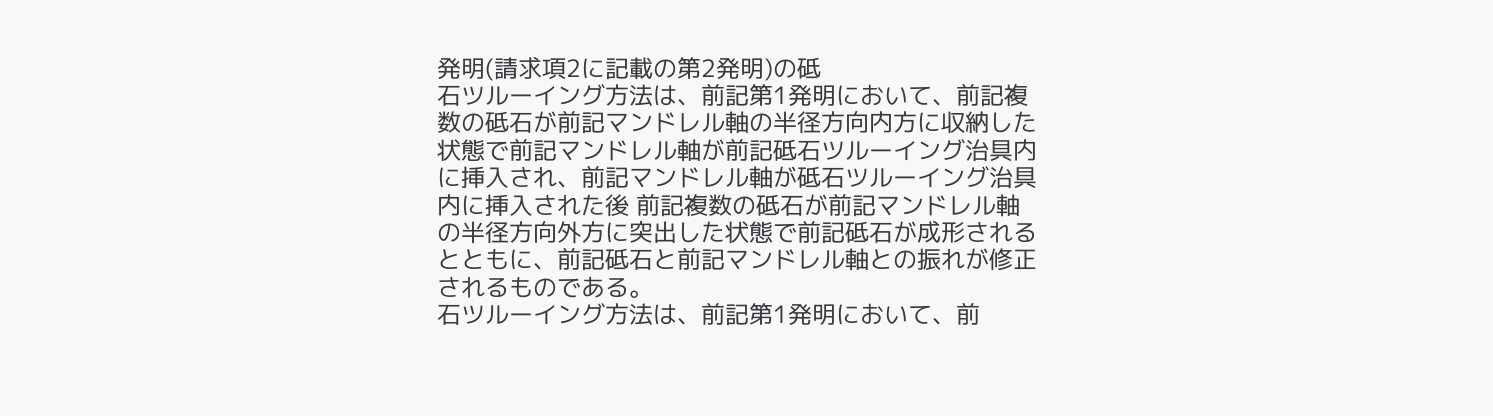発明(請求項2に記載の第2発明)の砥
石ツルーイング方法は、前記第1発明において、前記複
数の砥石が前記マンドレル軸の半径方向内方に収納した
状態で前記マンドレル軸が前記砥石ツルーイング治具内
に挿入され、前記マンドレル軸が砥石ツルーイング治具
内に挿入された後 前記複数の砥石が前記マンドレル軸
の半径方向外方に突出した状態で前記砥石が成形される
とともに、前記砥石と前記マンドレル軸との振れが修正
されるものである。
石ツルーイング方法は、前記第1発明において、前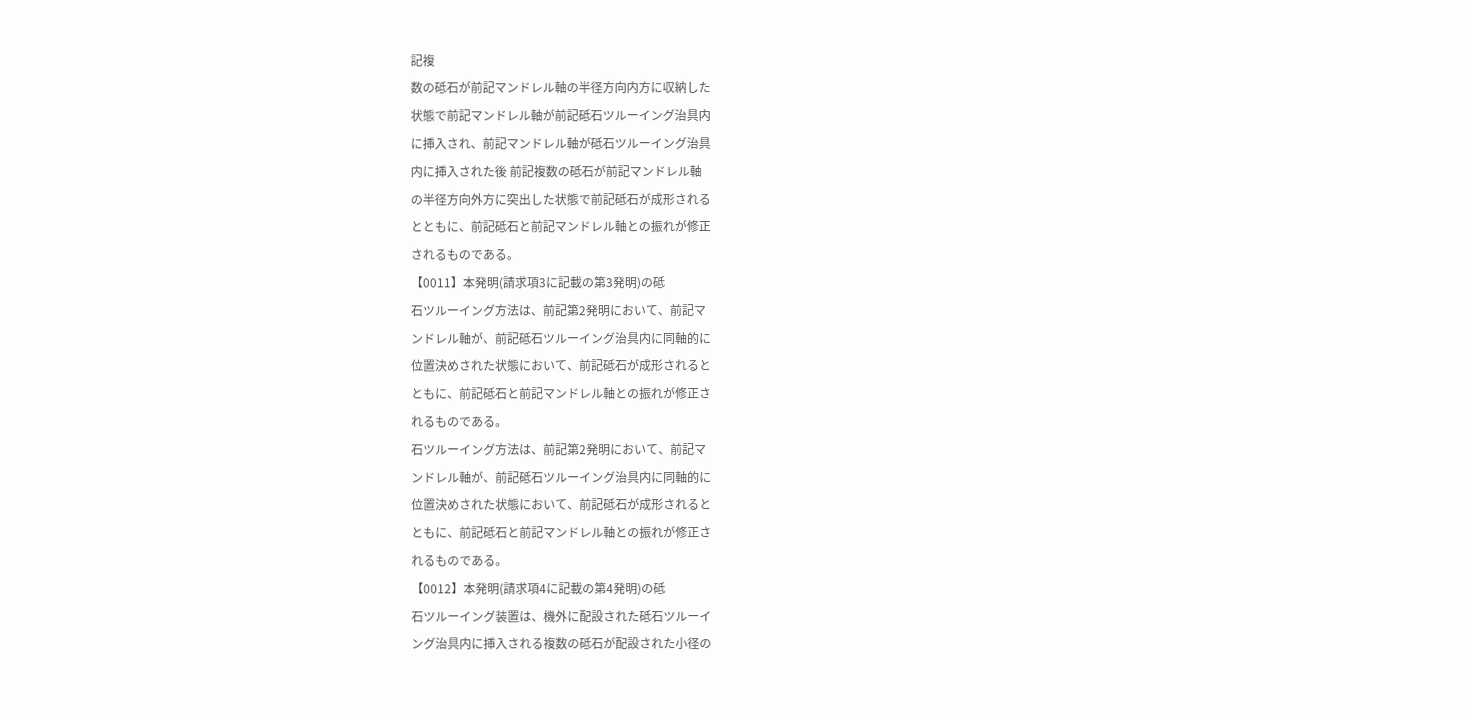記複
数の砥石が前記マンドレル軸の半径方向内方に収納した
状態で前記マンドレル軸が前記砥石ツルーイング治具内
に挿入され、前記マンドレル軸が砥石ツルーイング治具
内に挿入された後 前記複数の砥石が前記マンドレル軸
の半径方向外方に突出した状態で前記砥石が成形される
とともに、前記砥石と前記マンドレル軸との振れが修正
されるものである。
【0011】本発明(請求項3に記載の第3発明)の砥
石ツルーイング方法は、前記第2発明において、前記マ
ンドレル軸が、前記砥石ツルーイング治具内に同軸的に
位置決めされた状態において、前記砥石が成形されると
ともに、前記砥石と前記マンドレル軸との振れが修正さ
れるものである。
石ツルーイング方法は、前記第2発明において、前記マ
ンドレル軸が、前記砥石ツルーイング治具内に同軸的に
位置決めされた状態において、前記砥石が成形されると
ともに、前記砥石と前記マンドレル軸との振れが修正さ
れるものである。
【0012】本発明(請求項4に記載の第4発明)の砥
石ツルーイング装置は、機外に配設された砥石ツルーイ
ング治具内に挿入される複数の砥石が配設された小径の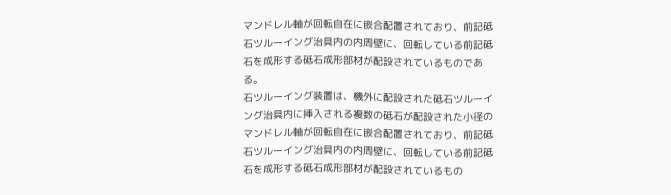マンドレル軸が回転自在に嵌合配置されており、前記砥
石ツルーイング治具内の内周壁に、回転している前記砥
石を成形する砥石成形部材が配設されているものであ
る。
石ツルーイング装置は、機外に配設された砥石ツルーイ
ング治具内に挿入される複数の砥石が配設された小径の
マンドレル軸が回転自在に嵌合配置されており、前記砥
石ツルーイング治具内の内周壁に、回転している前記砥
石を成形する砥石成形部材が配設されているもの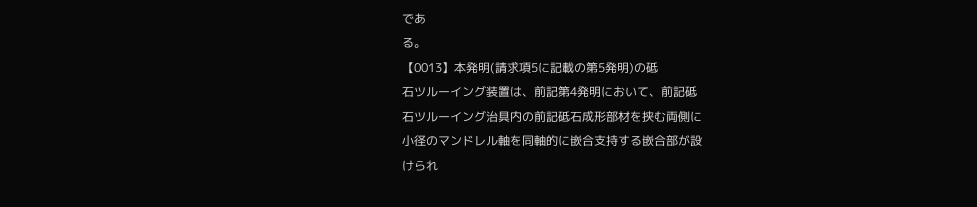であ
る。
【0013】本発明(請求項5に記載の第5発明)の砥
石ツルーイング装置は、前記第4発明において、前記砥
石ツルーイング治具内の前記砥石成形部材を挟む両側に
小径のマンドレル軸を同軸的に嵌合支持する嵌合部が設
けられ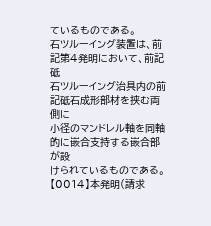ているものである。
石ツルーイング装置は、前記第4発明において、前記砥
石ツルーイング治具内の前記砥石成形部材を挟む両側に
小径のマンドレル軸を同軸的に嵌合支持する嵌合部が設
けられているものである。
【0014】本発明(請求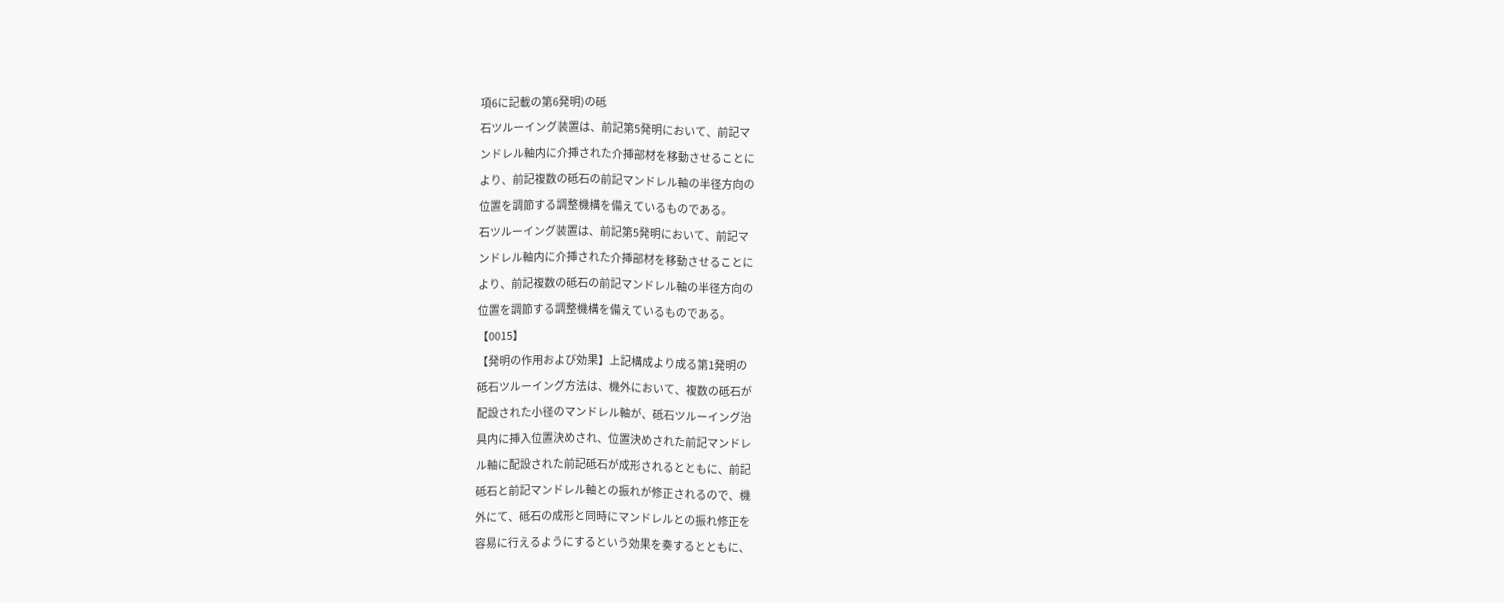項6に記載の第6発明)の砥
石ツルーイング装置は、前記第5発明において、前記マ
ンドレル軸内に介挿された介挿部材を移動させることに
より、前記複数の砥石の前記マンドレル軸の半径方向の
位置を調節する調整機構を備えているものである。
石ツルーイング装置は、前記第5発明において、前記マ
ンドレル軸内に介挿された介挿部材を移動させることに
より、前記複数の砥石の前記マンドレル軸の半径方向の
位置を調節する調整機構を備えているものである。
【0015】
【発明の作用および効果】上記構成より成る第1発明の
砥石ツルーイング方法は、機外において、複数の砥石が
配設された小径のマンドレル軸が、砥石ツルーイング治
具内に挿入位置決めされ、位置決めされた前記マンドレ
ル軸に配設された前記砥石が成形されるとともに、前記
砥石と前記マンドレル軸との振れが修正されるので、機
外にて、砥石の成形と同時にマンドレルとの振れ修正を
容易に行えるようにするという効果を奏するとともに、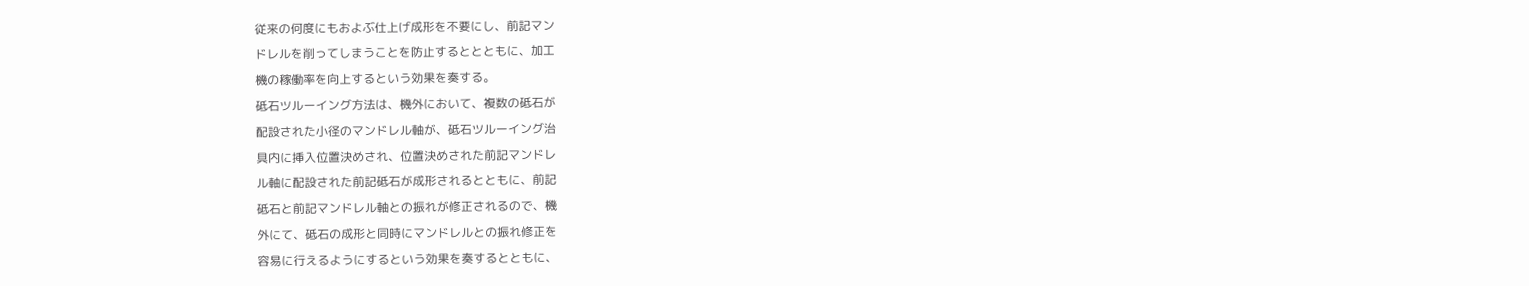従来の何度にもおよぶ仕上げ成形を不要にし、前記マン
ドレルを削ってしまうことを防止するととともに、加工
機の稼働率を向上するという効果を奏する。
砥石ツルーイング方法は、機外において、複数の砥石が
配設された小径のマンドレル軸が、砥石ツルーイング治
具内に挿入位置決めされ、位置決めされた前記マンドレ
ル軸に配設された前記砥石が成形されるとともに、前記
砥石と前記マンドレル軸との振れが修正されるので、機
外にて、砥石の成形と同時にマンドレルとの振れ修正を
容易に行えるようにするという効果を奏するとともに、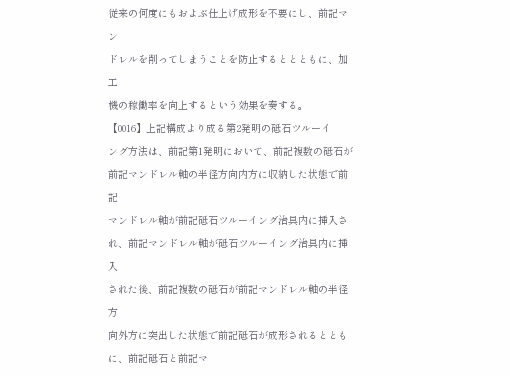従来の何度にもおよぶ仕上げ成形を不要にし、前記マン
ドレルを削ってしまうことを防止するととともに、加工
機の稼働率を向上するという効果を奏する。
【0016】上記構成より成る第2発明の砥石ツルーイ
ング方法は、前記第1発明において、前記複数の砥石が
前記マンドレル軸の半径方向内方に収納した状態で前記
マンドレル軸が前記砥石ツルーイング治具内に挿入さ
れ、前記マンドレル軸が砥石ツルーイング治具内に挿入
された後、前記複数の砥石が前記マンドレル軸の半径方
向外方に突出した状態で前記砥石が成形されるととも
に、前記砥石と前記マ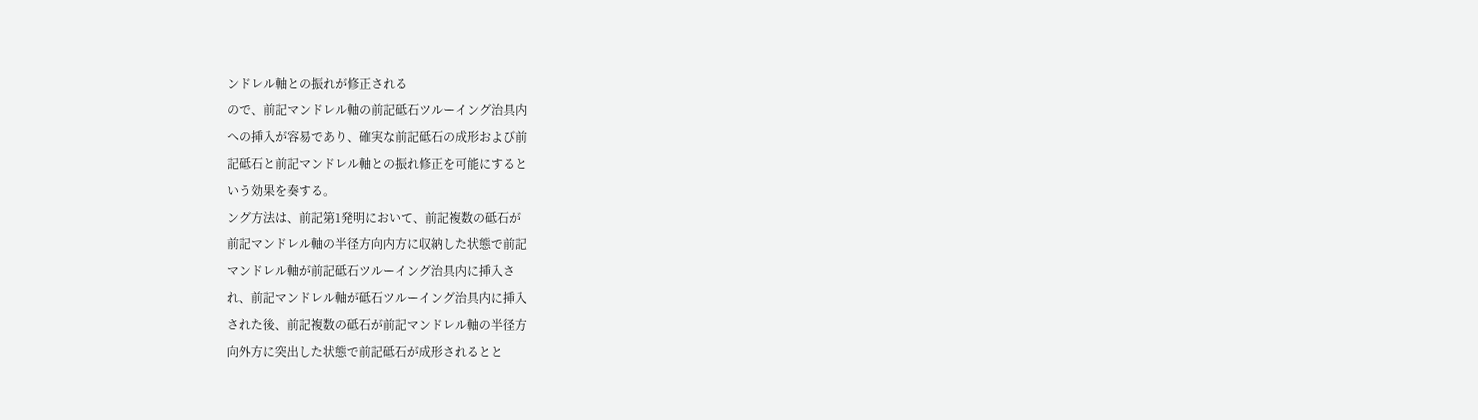ンドレル軸との振れが修正される
ので、前記マンドレル軸の前記砥石ツルーイング治具内
への挿入が容易であり、確実な前記砥石の成形および前
記砥石と前記マンドレル軸との振れ修正を可能にすると
いう効果を奏する。
ング方法は、前記第1発明において、前記複数の砥石が
前記マンドレル軸の半径方向内方に収納した状態で前記
マンドレル軸が前記砥石ツルーイング治具内に挿入さ
れ、前記マンドレル軸が砥石ツルーイング治具内に挿入
された後、前記複数の砥石が前記マンドレル軸の半径方
向外方に突出した状態で前記砥石が成形されるとと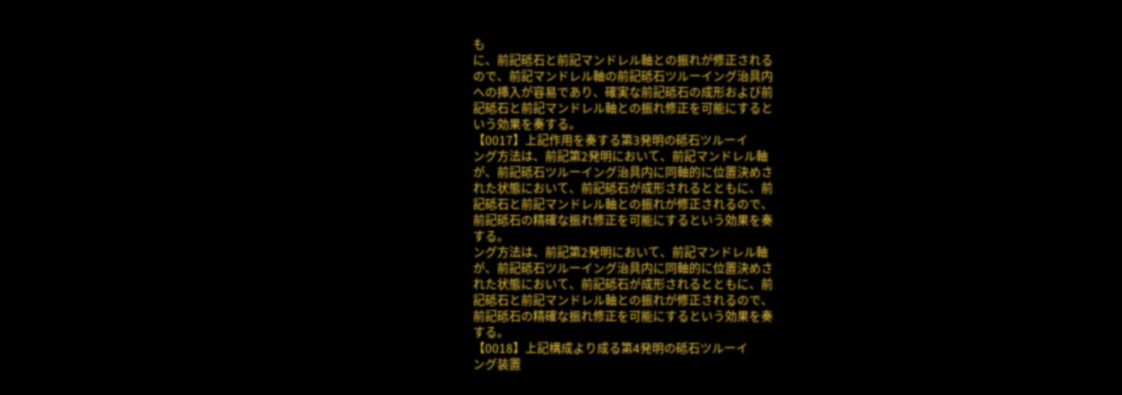も
に、前記砥石と前記マンドレル軸との振れが修正される
ので、前記マンドレル軸の前記砥石ツルーイング治具内
への挿入が容易であり、確実な前記砥石の成形および前
記砥石と前記マンドレル軸との振れ修正を可能にすると
いう効果を奏する。
【0017】上記作用を奏する第3発明の砥石ツルーイ
ング方法は、前記第2発明において、前記マンドレル軸
が、前記砥石ツルーイング治具内に同軸的に位置決めさ
れた状態において、前記砥石が成形されるとともに、前
記砥石と前記マンドレル軸との振れが修正されるので、
前記砥石の精確な振れ修正を可能にするという効果を奏
する。
ング方法は、前記第2発明において、前記マンドレル軸
が、前記砥石ツルーイング治具内に同軸的に位置決めさ
れた状態において、前記砥石が成形されるとともに、前
記砥石と前記マンドレル軸との振れが修正されるので、
前記砥石の精確な振れ修正を可能にするという効果を奏
する。
【0018】上記構成より成る第4発明の砥石ツルーイ
ング装置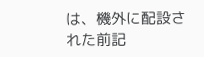は、機外に配設された前記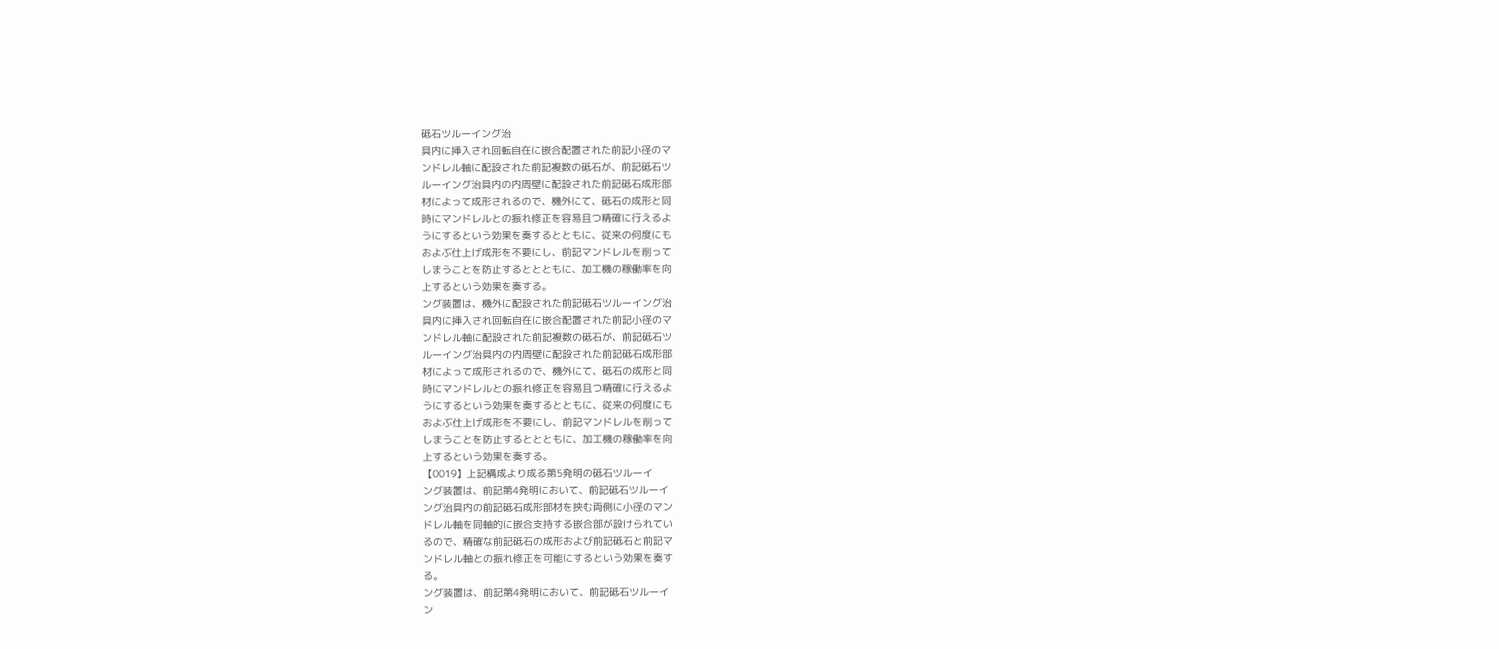砥石ツルーイング治
具内に挿入され回転自在に嵌合配置された前記小径のマ
ンドレル軸に配設された前記複数の砥石が、前記砥石ツ
ルーイング治具内の内周壁に配設された前記砥石成形部
材によって成形されるので、機外にて、砥石の成形と同
時にマンドレルとの振れ修正を容易且つ精確に行えるよ
うにするという効果を奏するとともに、従来の何度にも
およぶ仕上げ成形を不要にし、前記マンドレルを削って
しまうことを防止するととともに、加工機の稼働率を向
上するという効果を奏する。
ング装置は、機外に配設された前記砥石ツルーイング治
具内に挿入され回転自在に嵌合配置された前記小径のマ
ンドレル軸に配設された前記複数の砥石が、前記砥石ツ
ルーイング治具内の内周壁に配設された前記砥石成形部
材によって成形されるので、機外にて、砥石の成形と同
時にマンドレルとの振れ修正を容易且つ精確に行えるよ
うにするという効果を奏するとともに、従来の何度にも
およぶ仕上げ成形を不要にし、前記マンドレルを削って
しまうことを防止するととともに、加工機の稼働率を向
上するという効果を奏する。
【0019】上記構成より成る第5発明の砥石ツルーイ
ング装置は、前記第4発明において、前記砥石ツルーイ
ング治具内の前記砥石成形部材を挟む両側に小径のマン
ドレル軸を同軸的に嵌合支持する嵌合部が設けられてい
るので、精確な前記砥石の成形および前記砥石と前記マ
ンドレル軸との振れ修正を可能にするという効果を奏す
る。
ング装置は、前記第4発明において、前記砥石ツルーイ
ン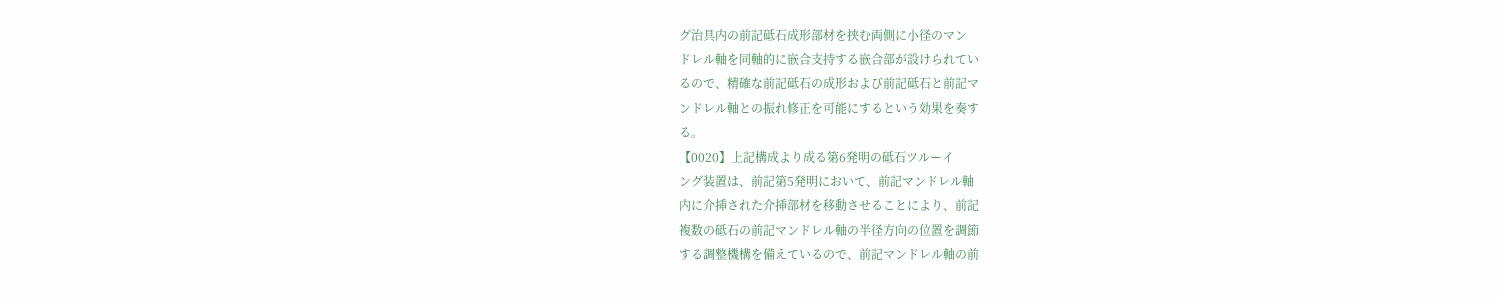グ治具内の前記砥石成形部材を挟む両側に小径のマン
ドレル軸を同軸的に嵌合支持する嵌合部が設けられてい
るので、精確な前記砥石の成形および前記砥石と前記マ
ンドレル軸との振れ修正を可能にするという効果を奏す
る。
【0020】上記構成より成る第6発明の砥石ツルーイ
ング装置は、前記第5発明において、前記マンドレル軸
内に介挿された介挿部材を移動させることにより、前記
複数の砥石の前記マンドレル軸の半径方向の位置を調節
する調整機構を備えているので、前記マンドレル軸の前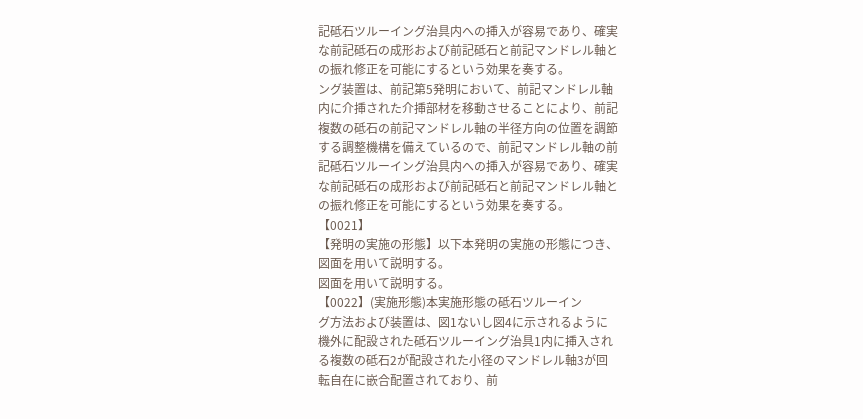記砥石ツルーイング治具内への挿入が容易であり、確実
な前記砥石の成形および前記砥石と前記マンドレル軸と
の振れ修正を可能にするという効果を奏する。
ング装置は、前記第5発明において、前記マンドレル軸
内に介挿された介挿部材を移動させることにより、前記
複数の砥石の前記マンドレル軸の半径方向の位置を調節
する調整機構を備えているので、前記マンドレル軸の前
記砥石ツルーイング治具内への挿入が容易であり、確実
な前記砥石の成形および前記砥石と前記マンドレル軸と
の振れ修正を可能にするという効果を奏する。
【0021】
【発明の実施の形態】以下本発明の実施の形態につき、
図面を用いて説明する。
図面を用いて説明する。
【0022】(実施形態)本実施形態の砥石ツルーイン
グ方法および装置は、図1ないし図4に示されるように
機外に配設された砥石ツルーイング治具1内に挿入され
る複数の砥石2が配設された小径のマンドレル軸3が回
転自在に嵌合配置されており、前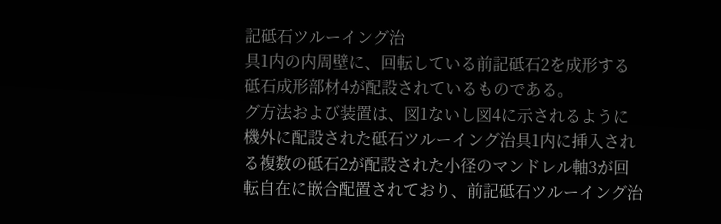記砥石ツルーイング治
具1内の内周壁に、回転している前記砥石2を成形する
砥石成形部材4が配設されているものである。
グ方法および装置は、図1ないし図4に示されるように
機外に配設された砥石ツルーイング治具1内に挿入され
る複数の砥石2が配設された小径のマンドレル軸3が回
転自在に嵌合配置されており、前記砥石ツルーイング治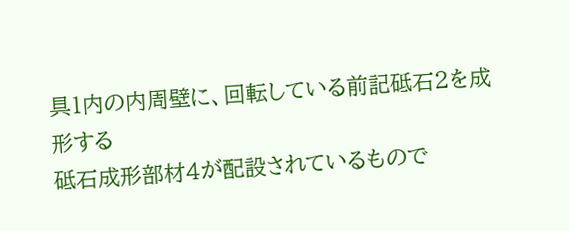具1内の内周壁に、回転している前記砥石2を成形する
砥石成形部材4が配設されているもので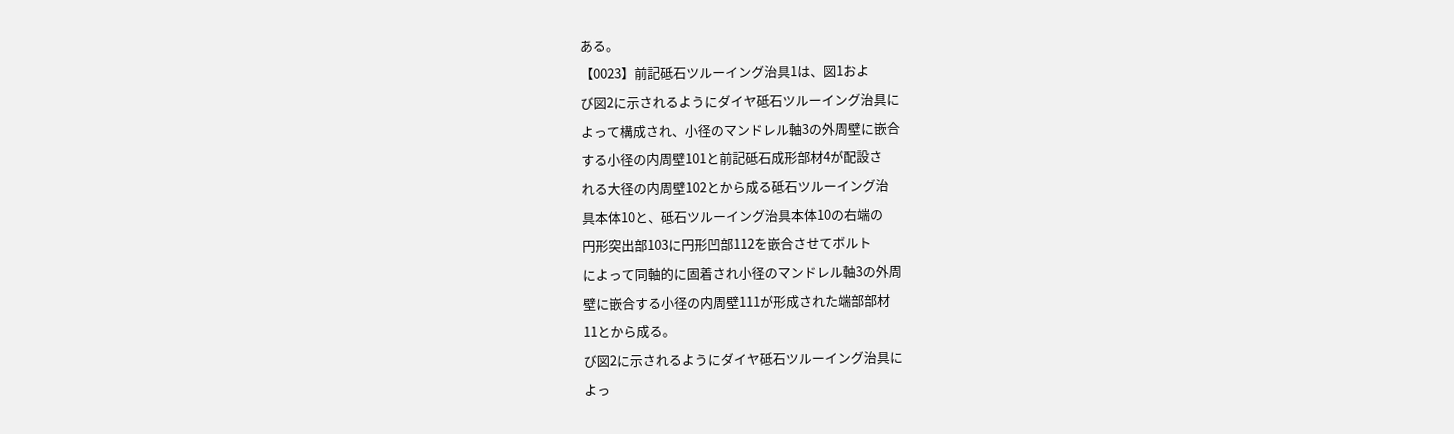ある。
【0023】前記砥石ツルーイング治具1は、図1およ
び図2に示されるようにダイヤ砥石ツルーイング治具に
よって構成され、小径のマンドレル軸3の外周壁に嵌合
する小径の内周壁101と前記砥石成形部材4が配設さ
れる大径の内周壁102とから成る砥石ツルーイング治
具本体10と、砥石ツルーイング治具本体10の右端の
円形突出部103に円形凹部112を嵌合させてボルト
によって同軸的に固着され小径のマンドレル軸3の外周
壁に嵌合する小径の内周壁111が形成された端部部材
11とから成る。
び図2に示されるようにダイヤ砥石ツルーイング治具に
よっ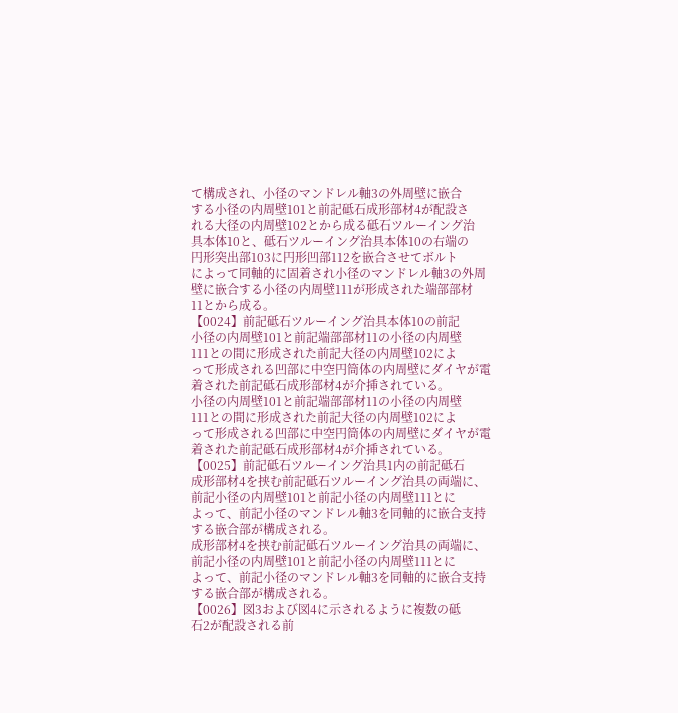て構成され、小径のマンドレル軸3の外周壁に嵌合
する小径の内周壁101と前記砥石成形部材4が配設さ
れる大径の内周壁102とから成る砥石ツルーイング治
具本体10と、砥石ツルーイング治具本体10の右端の
円形突出部103に円形凹部112を嵌合させてボルト
によって同軸的に固着され小径のマンドレル軸3の外周
壁に嵌合する小径の内周壁111が形成された端部部材
11とから成る。
【0024】前記砥石ツルーイング治具本体10の前記
小径の内周壁101と前記端部部材11の小径の内周壁
111との間に形成された前記大径の内周壁102によ
って形成される凹部に中空円筒体の内周壁にダイヤが電
着された前記砥石成形部材4が介挿されている。
小径の内周壁101と前記端部部材11の小径の内周壁
111との間に形成された前記大径の内周壁102によ
って形成される凹部に中空円筒体の内周壁にダイヤが電
着された前記砥石成形部材4が介挿されている。
【0025】前記砥石ツルーイング治具1内の前記砥石
成形部材4を挟む前記砥石ツルーイング治具の両端に、
前記小径の内周壁101と前記小径の内周壁111とに
よって、前記小径のマンドレル軸3を同軸的に嵌合支持
する嵌合部が構成される。
成形部材4を挟む前記砥石ツルーイング治具の両端に、
前記小径の内周壁101と前記小径の内周壁111とに
よって、前記小径のマンドレル軸3を同軸的に嵌合支持
する嵌合部が構成される。
【0026】図3および図4に示されるように複数の砥
石2が配設される前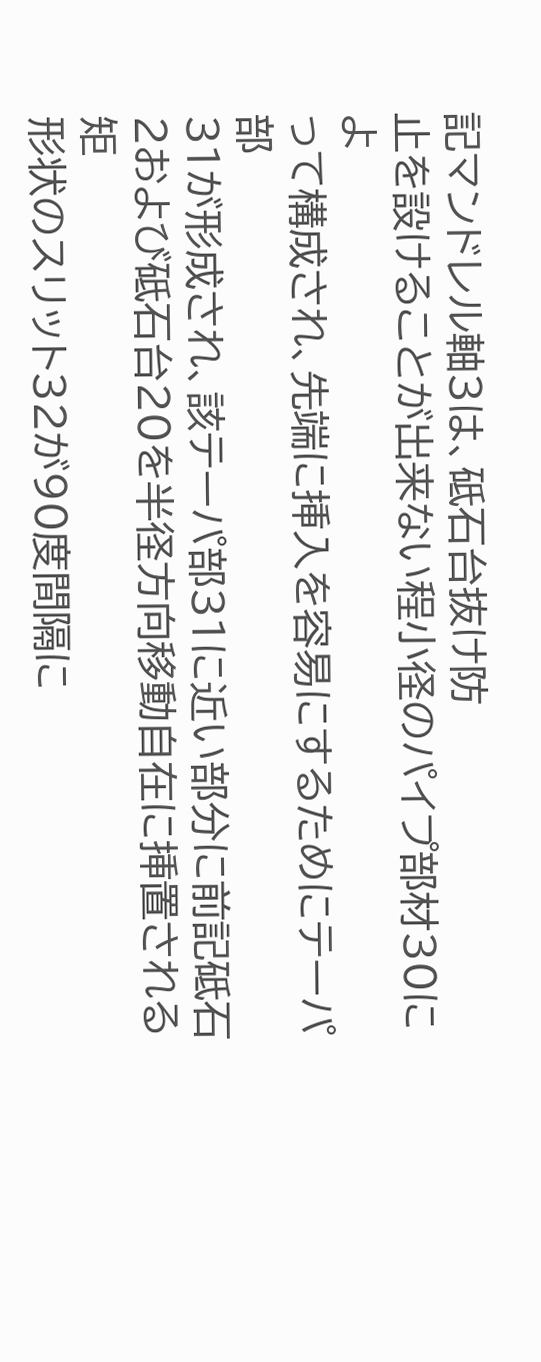記マンドレル軸3は、砥石台抜け防
止を設けることが出来ない程小径のパイプ部材30によ
って構成され、先端に挿入を容易にするためにテーパ部
31が形成され、該テーパ部31に近い部分に前記砥石
2および砥石台20を半径方向移動自在に挿置される矩
形状のスリット32が90度間隔に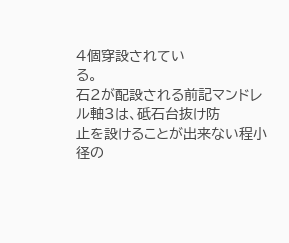4個穿設されてい
る。
石2が配設される前記マンドレル軸3は、砥石台抜け防
止を設けることが出来ない程小径の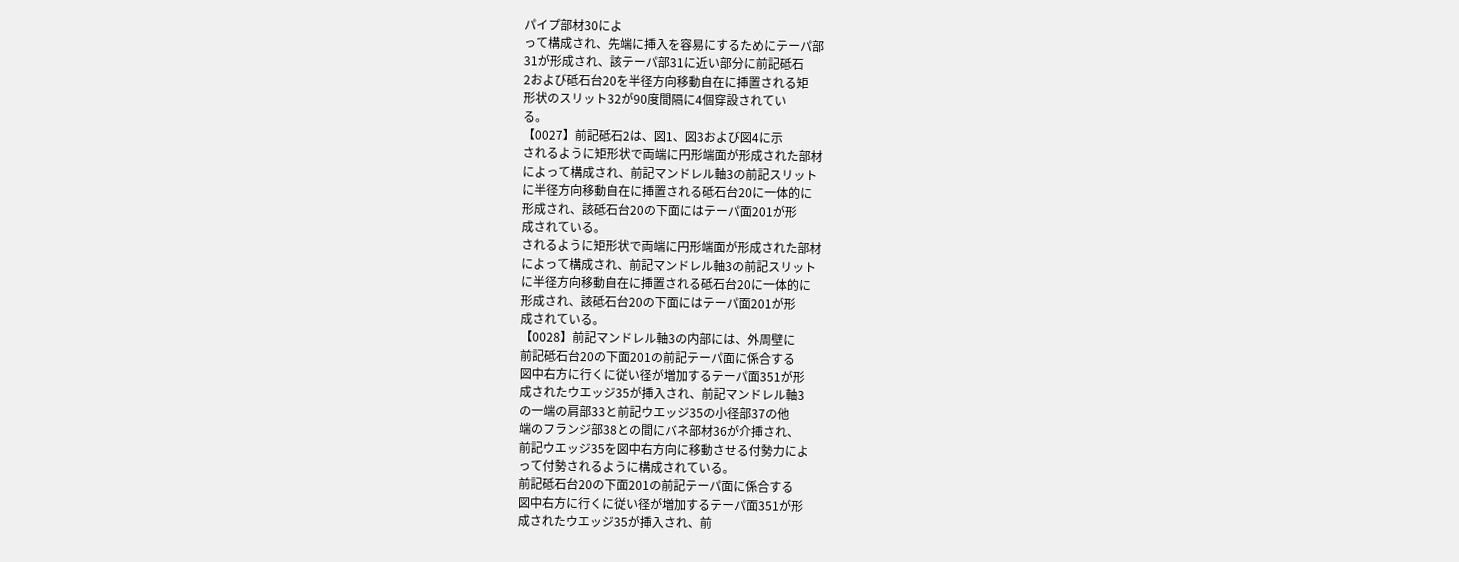パイプ部材30によ
って構成され、先端に挿入を容易にするためにテーパ部
31が形成され、該テーパ部31に近い部分に前記砥石
2および砥石台20を半径方向移動自在に挿置される矩
形状のスリット32が90度間隔に4個穿設されてい
る。
【0027】前記砥石2は、図1、図3および図4に示
されるように矩形状で両端に円形端面が形成された部材
によって構成され、前記マンドレル軸3の前記スリット
に半径方向移動自在に挿置される砥石台20に一体的に
形成され、該砥石台20の下面にはテーパ面201が形
成されている。
されるように矩形状で両端に円形端面が形成された部材
によって構成され、前記マンドレル軸3の前記スリット
に半径方向移動自在に挿置される砥石台20に一体的に
形成され、該砥石台20の下面にはテーパ面201が形
成されている。
【0028】前記マンドレル軸3の内部には、外周壁に
前記砥石台20の下面201の前記テーパ面に係合する
図中右方に行くに従い径が増加するテーパ面351が形
成されたウエッジ35が挿入され、前記マンドレル軸3
の一端の肩部33と前記ウエッジ35の小径部37の他
端のフランジ部38との間にバネ部材36が介挿され、
前記ウエッジ35を図中右方向に移動させる付勢力によ
って付勢されるように構成されている。
前記砥石台20の下面201の前記テーパ面に係合する
図中右方に行くに従い径が増加するテーパ面351が形
成されたウエッジ35が挿入され、前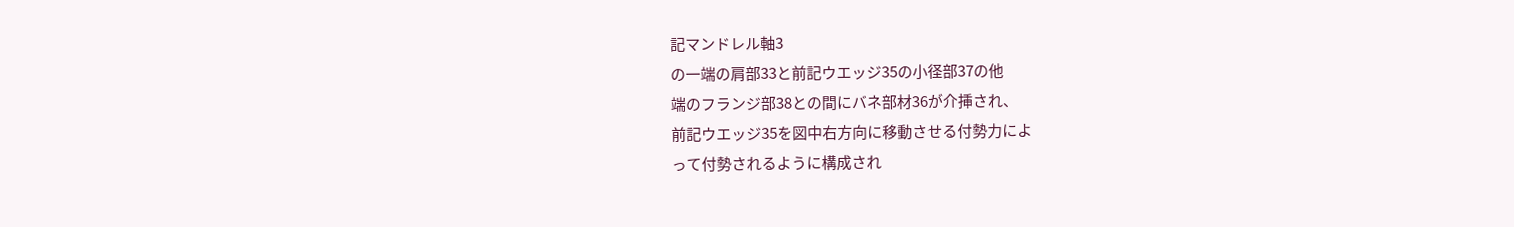記マンドレル軸3
の一端の肩部33と前記ウエッジ35の小径部37の他
端のフランジ部38との間にバネ部材36が介挿され、
前記ウエッジ35を図中右方向に移動させる付勢力によ
って付勢されるように構成され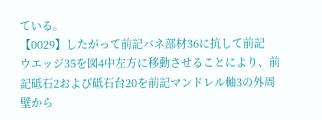ている。
【0029】したがって前記バネ部材36に抗して前記
ウエッジ35を図4中左方に移動させることにより、前
記砥石2および砥石台20を前記マンドレル軸3の外周
壁から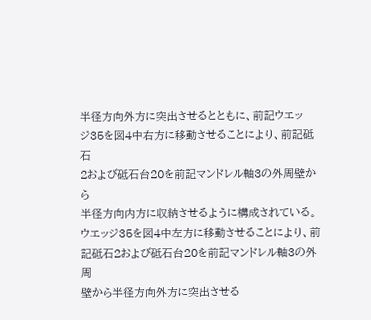半径方向外方に突出させるとともに、前記ウエッ
ジ35を図4中右方に移動させることにより、前記砥石
2および砥石台20を前記マンドレル軸3の外周壁から
半径方向内方に収納させるように構成されている。
ウエッジ35を図4中左方に移動させることにより、前
記砥石2および砥石台20を前記マンドレル軸3の外周
壁から半径方向外方に突出させる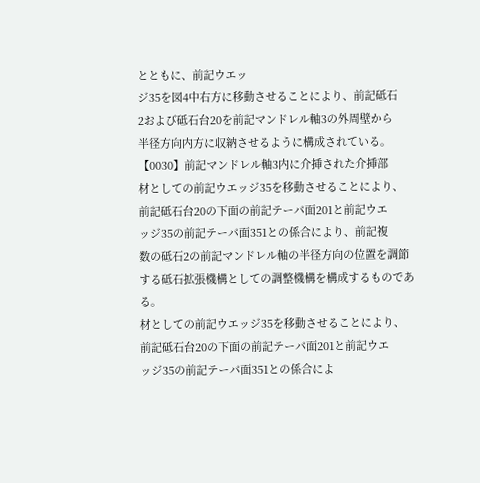とともに、前記ウエッ
ジ35を図4中右方に移動させることにより、前記砥石
2および砥石台20を前記マンドレル軸3の外周壁から
半径方向内方に収納させるように構成されている。
【0030】前記マンドレル軸3内に介挿された介挿部
材としての前記ウエッジ35を移動させることにより、
前記砥石台20の下面の前記テーパ面201と前記ウエ
ッジ35の前記テーパ面351との係合により、前記複
数の砥石2の前記マンドレル軸の半径方向の位置を調節
する砥石拡張機構としての調整機構を構成するものであ
る。
材としての前記ウエッジ35を移動させることにより、
前記砥石台20の下面の前記テーパ面201と前記ウエ
ッジ35の前記テーパ面351との係合によ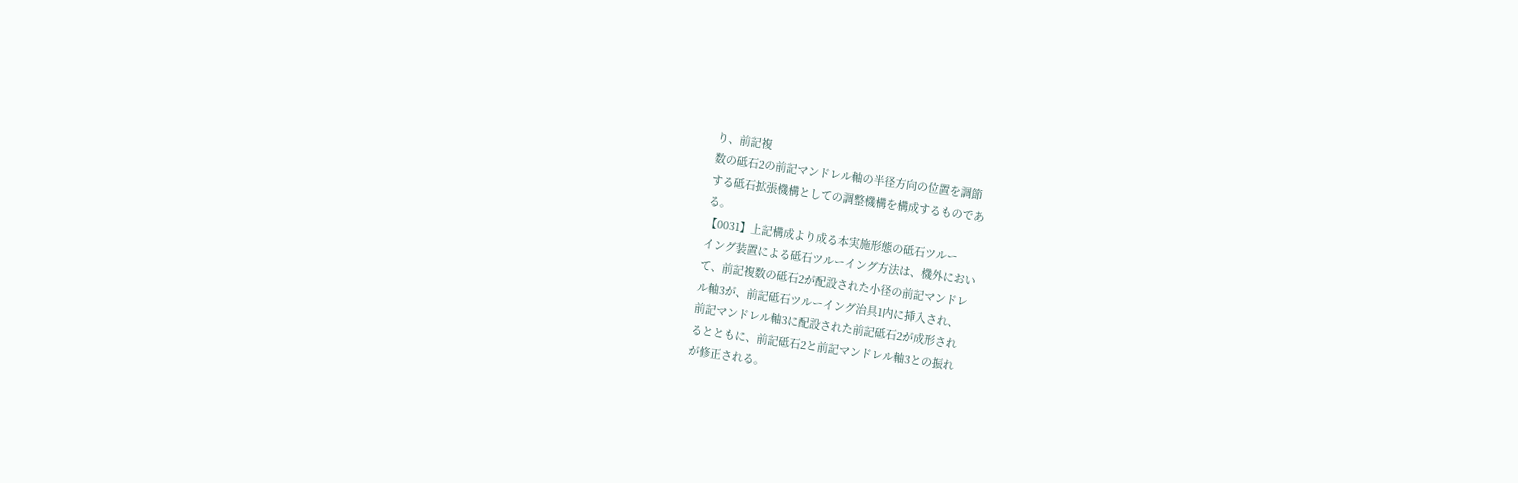り、前記複
数の砥石2の前記マンドレル軸の半径方向の位置を調節
する砥石拡張機構としての調整機構を構成するものであ
る。
【0031】上記構成より成る本実施形態の砥石ツルー
イング装置による砥石ツルーイング方法は、機外におい
て、前記複数の砥石2が配設された小径の前記マンドレ
ル軸3が、前記砥石ツルーイング治具1内に挿入され、
前記マンドレル軸3に配設された前記砥石2が成形され
るとともに、前記砥石2と前記マンドレル軸3との振れ
が修正される。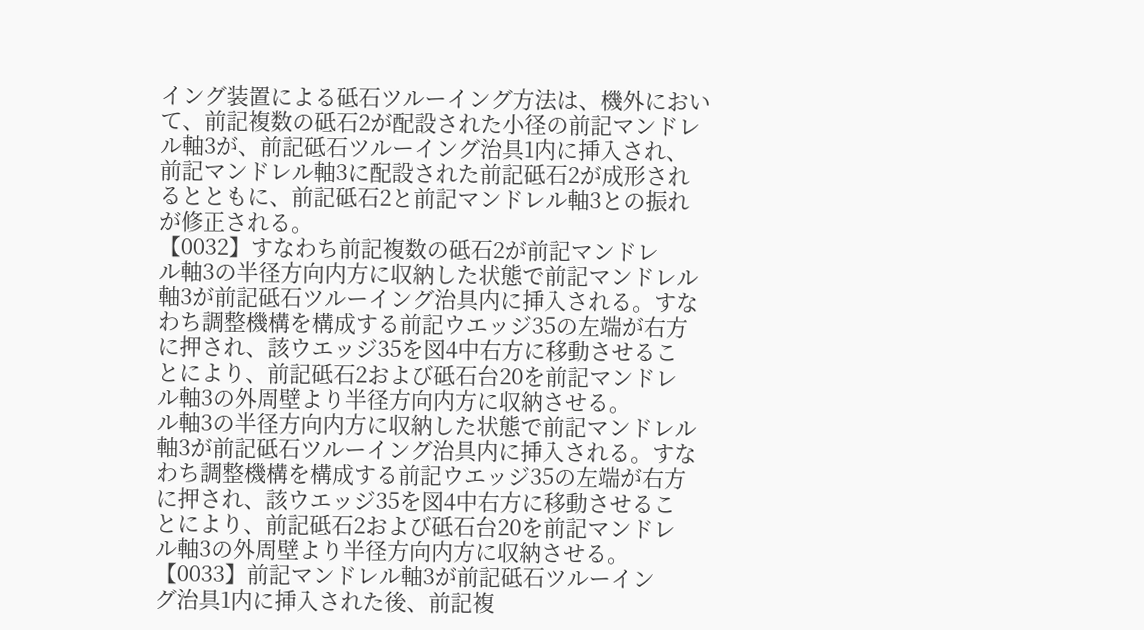イング装置による砥石ツルーイング方法は、機外におい
て、前記複数の砥石2が配設された小径の前記マンドレ
ル軸3が、前記砥石ツルーイング治具1内に挿入され、
前記マンドレル軸3に配設された前記砥石2が成形され
るとともに、前記砥石2と前記マンドレル軸3との振れ
が修正される。
【0032】すなわち前記複数の砥石2が前記マンドレ
ル軸3の半径方向内方に収納した状態で前記マンドレル
軸3が前記砥石ツルーイング治具内に挿入される。すな
わち調整機構を構成する前記ウエッジ35の左端が右方
に押され、該ウエッジ35を図4中右方に移動させるこ
とにより、前記砥石2および砥石台20を前記マンドレ
ル軸3の外周壁より半径方向内方に収納させる。
ル軸3の半径方向内方に収納した状態で前記マンドレル
軸3が前記砥石ツルーイング治具内に挿入される。すな
わち調整機構を構成する前記ウエッジ35の左端が右方
に押され、該ウエッジ35を図4中右方に移動させるこ
とにより、前記砥石2および砥石台20を前記マンドレ
ル軸3の外周壁より半径方向内方に収納させる。
【0033】前記マンドレル軸3が前記砥石ツルーイン
グ治具1内に挿入された後、前記複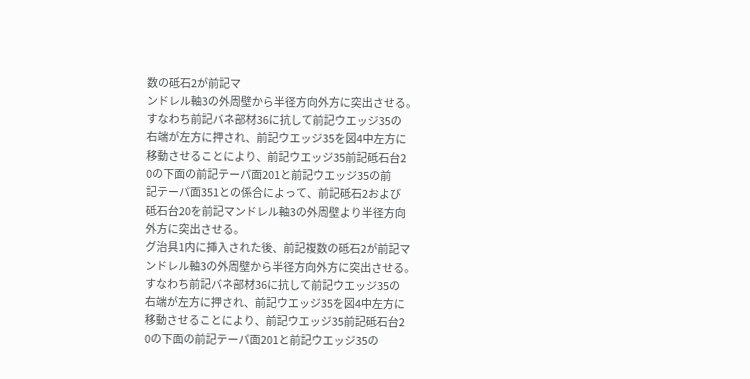数の砥石2が前記マ
ンドレル軸3の外周壁から半径方向外方に突出させる。
すなわち前記バネ部材36に抗して前記ウエッジ35の
右端が左方に押され、前記ウエッジ35を図4中左方に
移動させることにより、前記ウエッジ35前記砥石台2
0の下面の前記テーパ面201と前記ウエッジ35の前
記テーパ面351との係合によって、前記砥石2および
砥石台20を前記マンドレル軸3の外周壁より半径方向
外方に突出させる。
グ治具1内に挿入された後、前記複数の砥石2が前記マ
ンドレル軸3の外周壁から半径方向外方に突出させる。
すなわち前記バネ部材36に抗して前記ウエッジ35の
右端が左方に押され、前記ウエッジ35を図4中左方に
移動させることにより、前記ウエッジ35前記砥石台2
0の下面の前記テーパ面201と前記ウエッジ35の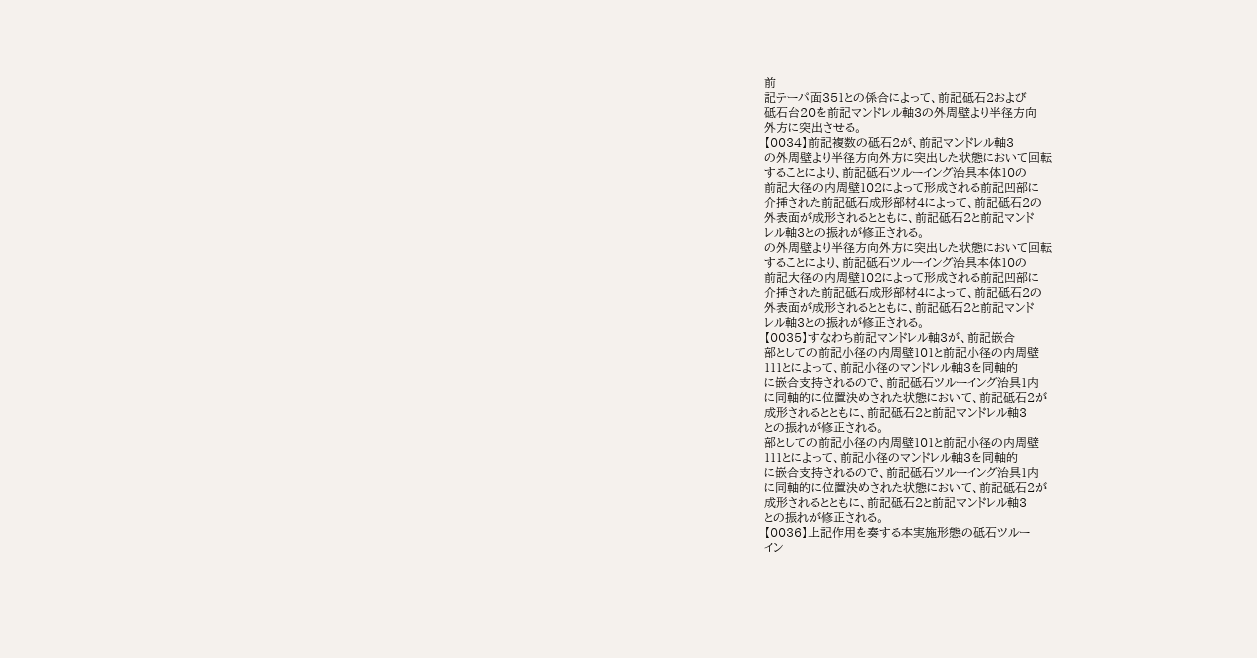前
記テーパ面351との係合によって、前記砥石2および
砥石台20を前記マンドレル軸3の外周壁より半径方向
外方に突出させる。
【0034】前記複数の砥石2が、前記マンドレル軸3
の外周壁より半径方向外方に突出した状態において回転
することにより、前記砥石ツルーイング治具本体10の
前記大径の内周壁102によって形成される前記凹部に
介挿された前記砥石成形部材4によって、前記砥石2の
外表面が成形されるとともに、前記砥石2と前記マンド
レル軸3との振れが修正される。
の外周壁より半径方向外方に突出した状態において回転
することにより、前記砥石ツルーイング治具本体10の
前記大径の内周壁102によって形成される前記凹部に
介挿された前記砥石成形部材4によって、前記砥石2の
外表面が成形されるとともに、前記砥石2と前記マンド
レル軸3との振れが修正される。
【0035】すなわち前記マンドレル軸3が、前記嵌合
部としての前記小径の内周壁101と前記小径の内周壁
111とによって、前記小径のマンドレル軸3を同軸的
に嵌合支持されるので、前記砥石ツルーイング治具1内
に同軸的に位置決めされた状態において、前記砥石2が
成形されるとともに、前記砥石2と前記マンドレル軸3
との振れが修正される。
部としての前記小径の内周壁101と前記小径の内周壁
111とによって、前記小径のマンドレル軸3を同軸的
に嵌合支持されるので、前記砥石ツルーイング治具1内
に同軸的に位置決めされた状態において、前記砥石2が
成形されるとともに、前記砥石2と前記マンドレル軸3
との振れが修正される。
【0036】上記作用を奏する本実施形態の砥石ツルー
イン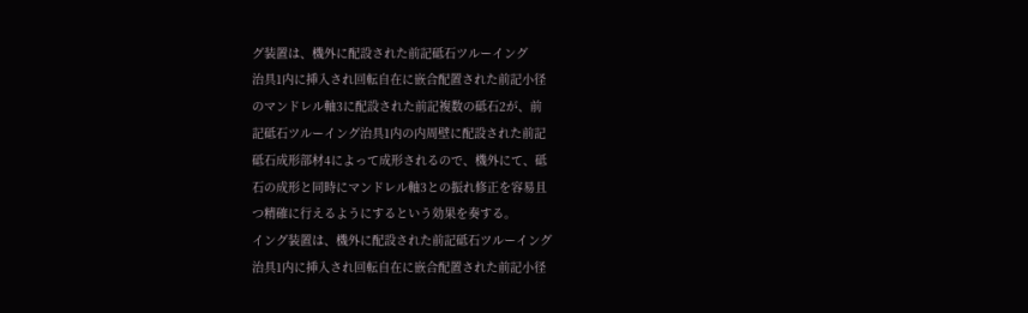グ装置は、機外に配設された前記砥石ツルーイング
治具1内に挿入され回転自在に嵌合配置された前記小径
のマンドレル軸3に配設された前記複数の砥石2が、前
記砥石ツルーイング治具1内の内周壁に配設された前記
砥石成形部材4によって成形されるので、機外にて、砥
石の成形と同時にマンドレル軸3との振れ修正を容易且
つ精確に行えるようにするという効果を奏する。
イング装置は、機外に配設された前記砥石ツルーイング
治具1内に挿入され回転自在に嵌合配置された前記小径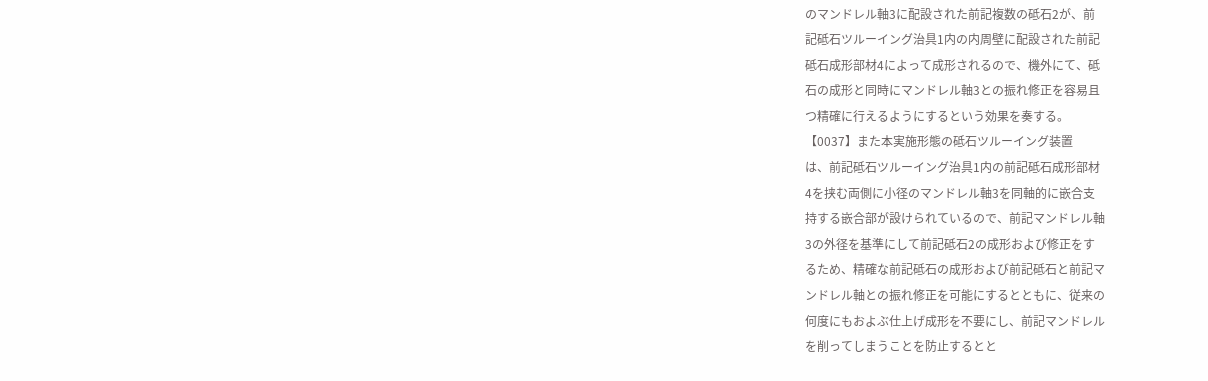のマンドレル軸3に配設された前記複数の砥石2が、前
記砥石ツルーイング治具1内の内周壁に配設された前記
砥石成形部材4によって成形されるので、機外にて、砥
石の成形と同時にマンドレル軸3との振れ修正を容易且
つ精確に行えるようにするという効果を奏する。
【0037】また本実施形態の砥石ツルーイング装置
は、前記砥石ツルーイング治具1内の前記砥石成形部材
4を挟む両側に小径のマンドレル軸3を同軸的に嵌合支
持する嵌合部が設けられているので、前記マンドレル軸
3の外径を基準にして前記砥石2の成形および修正をす
るため、精確な前記砥石の成形および前記砥石と前記マ
ンドレル軸との振れ修正を可能にするとともに、従来の
何度にもおよぶ仕上げ成形を不要にし、前記マンドレル
を削ってしまうことを防止するとと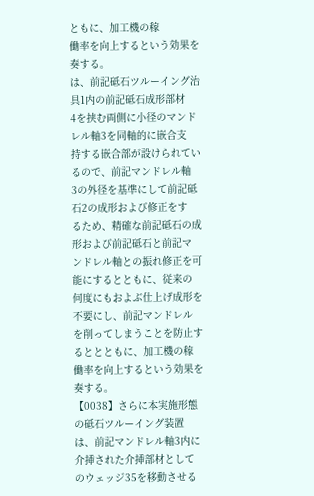ともに、加工機の稼
働率を向上するという効果を奏する。
は、前記砥石ツルーイング治具1内の前記砥石成形部材
4を挟む両側に小径のマンドレル軸3を同軸的に嵌合支
持する嵌合部が設けられているので、前記マンドレル軸
3の外径を基準にして前記砥石2の成形および修正をす
るため、精確な前記砥石の成形および前記砥石と前記マ
ンドレル軸との振れ修正を可能にするとともに、従来の
何度にもおよぶ仕上げ成形を不要にし、前記マンドレル
を削ってしまうことを防止するととともに、加工機の稼
働率を向上するという効果を奏する。
【0038】さらに本実施形態の砥石ツルーイング装置
は、前記マンドレル軸3内に介挿された介挿部材として
のウェッジ35を移動させる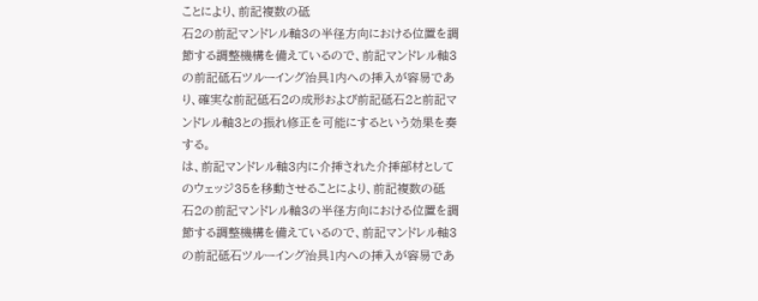ことにより、前記複数の砥
石2の前記マンドレル軸3の半径方向における位置を調
節する調整機構を備えているので、前記マンドレル軸3
の前記砥石ツルーイング治具1内への挿入が容易であ
り、確実な前記砥石2の成形および前記砥石2と前記マ
ンドレル軸3との振れ修正を可能にするという効果を奏
する。
は、前記マンドレル軸3内に介挿された介挿部材として
のウェッジ35を移動させることにより、前記複数の砥
石2の前記マンドレル軸3の半径方向における位置を調
節する調整機構を備えているので、前記マンドレル軸3
の前記砥石ツルーイング治具1内への挿入が容易であ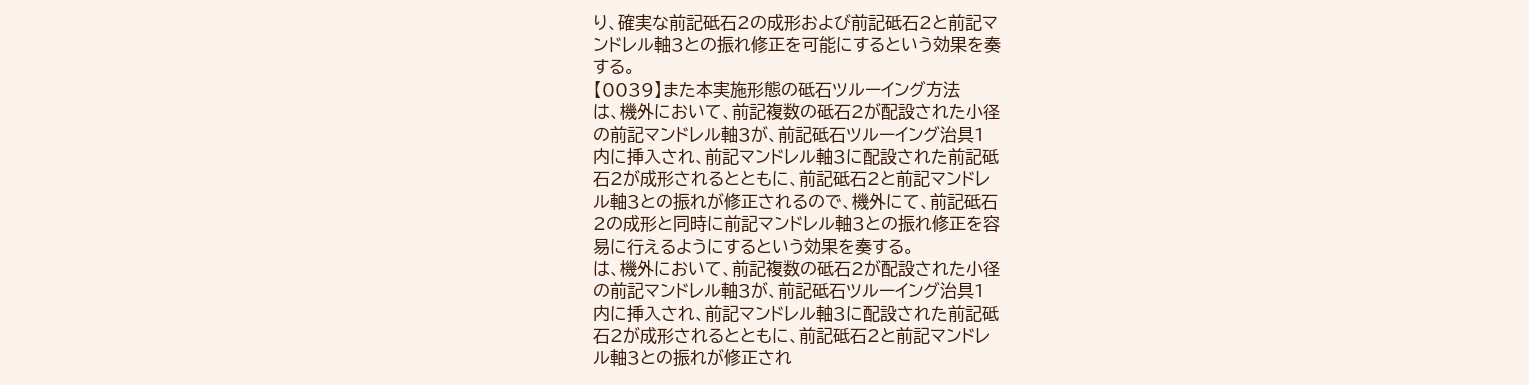り、確実な前記砥石2の成形および前記砥石2と前記マ
ンドレル軸3との振れ修正を可能にするという効果を奏
する。
【0039】また本実施形態の砥石ツルーイング方法
は、機外において、前記複数の砥石2が配設された小径
の前記マンドレル軸3が、前記砥石ツルーイング治具1
内に挿入され、前記マンドレル軸3に配設された前記砥
石2が成形されるとともに、前記砥石2と前記マンドレ
ル軸3との振れが修正されるので、機外にて、前記砥石
2の成形と同時に前記マンドレル軸3との振れ修正を容
易に行えるようにするという効果を奏する。
は、機外において、前記複数の砥石2が配設された小径
の前記マンドレル軸3が、前記砥石ツルーイング治具1
内に挿入され、前記マンドレル軸3に配設された前記砥
石2が成形されるとともに、前記砥石2と前記マンドレ
ル軸3との振れが修正され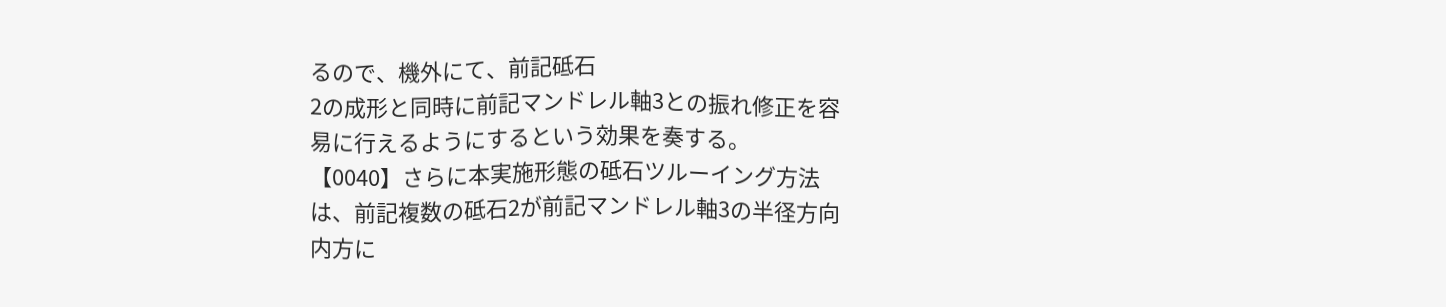るので、機外にて、前記砥石
2の成形と同時に前記マンドレル軸3との振れ修正を容
易に行えるようにするという効果を奏する。
【0040】さらに本実施形態の砥石ツルーイング方法
は、前記複数の砥石2が前記マンドレル軸3の半径方向
内方に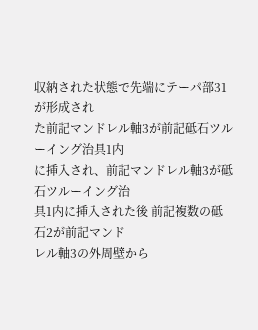収納された状態で先端にテーパ部31が形成され
た前記マンドレル軸3が前記砥石ツルーイング治具1内
に挿入され、前記マンドレル軸3が砥石ツルーイング治
具1内に挿入された後 前記複数の砥石2が前記マンド
レル軸3の外周壁から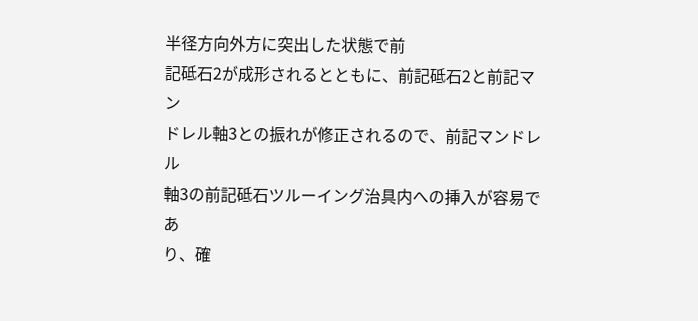半径方向外方に突出した状態で前
記砥石2が成形されるとともに、前記砥石2と前記マン
ドレル軸3との振れが修正されるので、前記マンドレル
軸3の前記砥石ツルーイング治具内への挿入が容易であ
り、確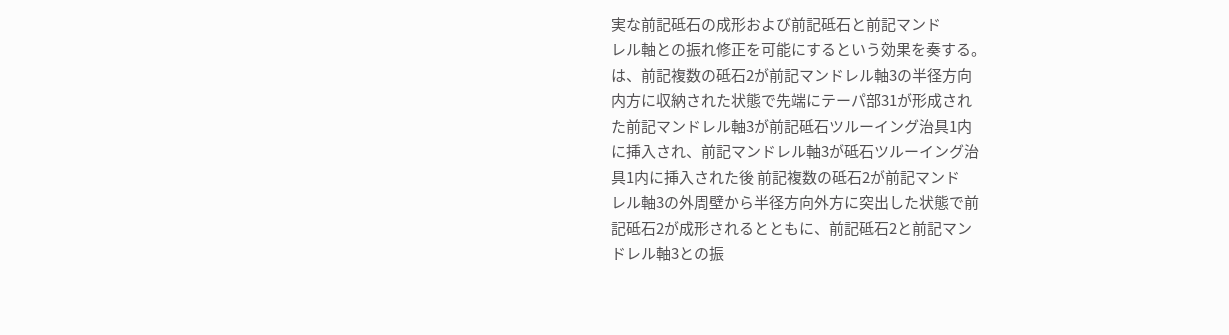実な前記砥石の成形および前記砥石と前記マンド
レル軸との振れ修正を可能にするという効果を奏する。
は、前記複数の砥石2が前記マンドレル軸3の半径方向
内方に収納された状態で先端にテーパ部31が形成され
た前記マンドレル軸3が前記砥石ツルーイング治具1内
に挿入され、前記マンドレル軸3が砥石ツルーイング治
具1内に挿入された後 前記複数の砥石2が前記マンド
レル軸3の外周壁から半径方向外方に突出した状態で前
記砥石2が成形されるとともに、前記砥石2と前記マン
ドレル軸3との振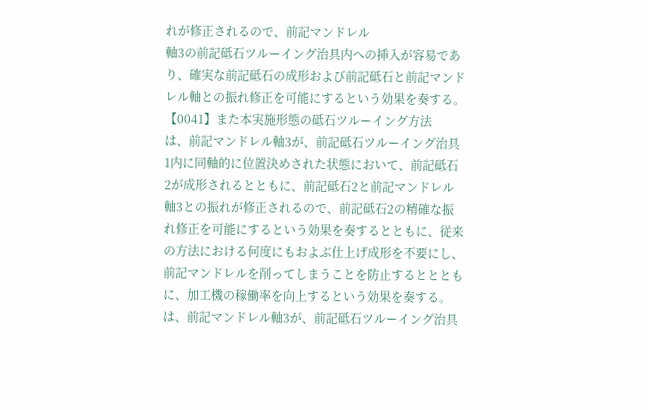れが修正されるので、前記マンドレル
軸3の前記砥石ツルーイング治具内への挿入が容易であ
り、確実な前記砥石の成形および前記砥石と前記マンド
レル軸との振れ修正を可能にするという効果を奏する。
【0041】また本実施形態の砥石ツルーイング方法
は、前記マンドレル軸3が、前記砥石ツルーイング治具
1内に同軸的に位置決めされた状態において、前記砥石
2が成形されるとともに、前記砥石2と前記マンドレル
軸3との振れが修正されるので、前記砥石2の精確な振
れ修正を可能にするという効果を奏するとともに、従来
の方法における何度にもおよぶ仕上げ成形を不要にし、
前記マンドレルを削ってしまうことを防止するとととも
に、加工機の稼働率を向上するという効果を奏する。
は、前記マンドレル軸3が、前記砥石ツルーイング治具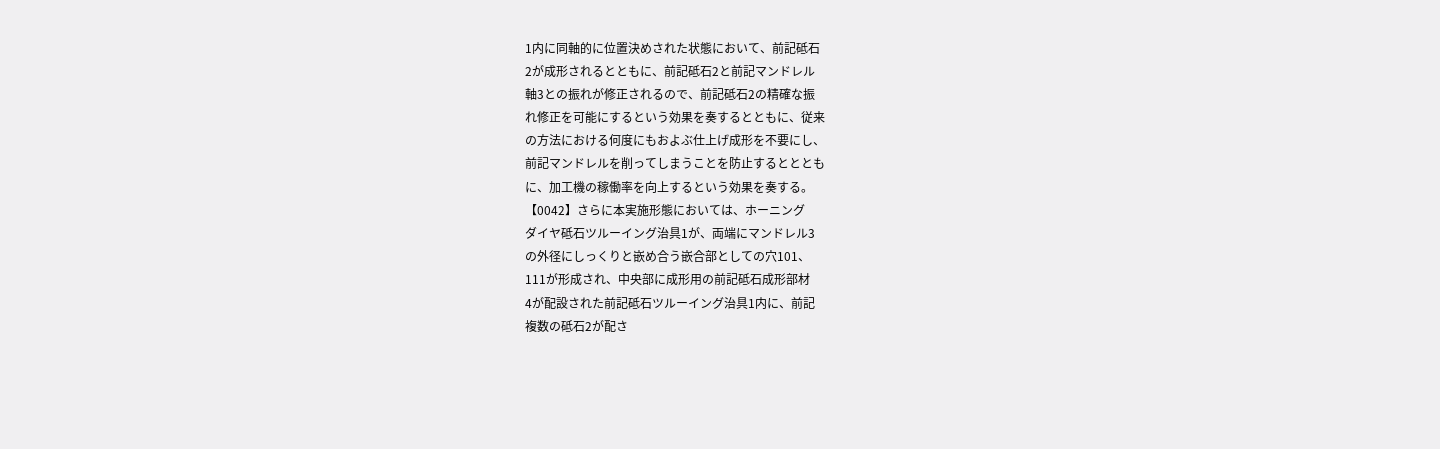1内に同軸的に位置決めされた状態において、前記砥石
2が成形されるとともに、前記砥石2と前記マンドレル
軸3との振れが修正されるので、前記砥石2の精確な振
れ修正を可能にするという効果を奏するとともに、従来
の方法における何度にもおよぶ仕上げ成形を不要にし、
前記マンドレルを削ってしまうことを防止するとととも
に、加工機の稼働率を向上するという効果を奏する。
【0042】さらに本実施形態においては、ホーニング
ダイヤ砥石ツルーイング治具1が、両端にマンドレル3
の外径にしっくりと嵌め合う嵌合部としての穴101、
111が形成され、中央部に成形用の前記砥石成形部材
4が配設された前記砥石ツルーイング治具1内に、前記
複数の砥石2が配さ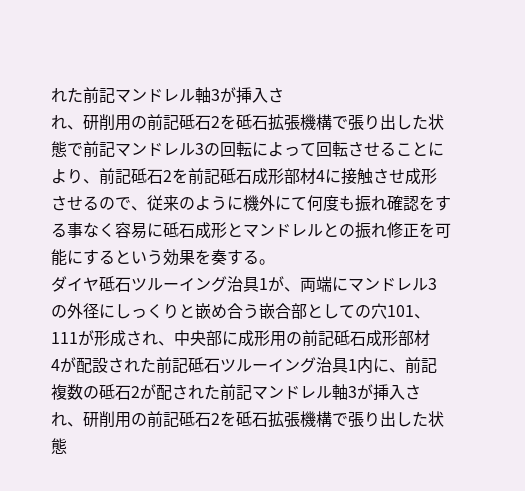れた前記マンドレル軸3が挿入さ
れ、研削用の前記砥石2を砥石拡張機構で張り出した状
態で前記マンドレル3の回転によって回転させることに
より、前記砥石2を前記砥石成形部材4に接触させ成形
させるので、従来のように機外にて何度も振れ確認をす
る事なく容易に砥石成形とマンドレルとの振れ修正を可
能にするという効果を奏する。
ダイヤ砥石ツルーイング治具1が、両端にマンドレル3
の外径にしっくりと嵌め合う嵌合部としての穴101、
111が形成され、中央部に成形用の前記砥石成形部材
4が配設された前記砥石ツルーイング治具1内に、前記
複数の砥石2が配された前記マンドレル軸3が挿入さ
れ、研削用の前記砥石2を砥石拡張機構で張り出した状
態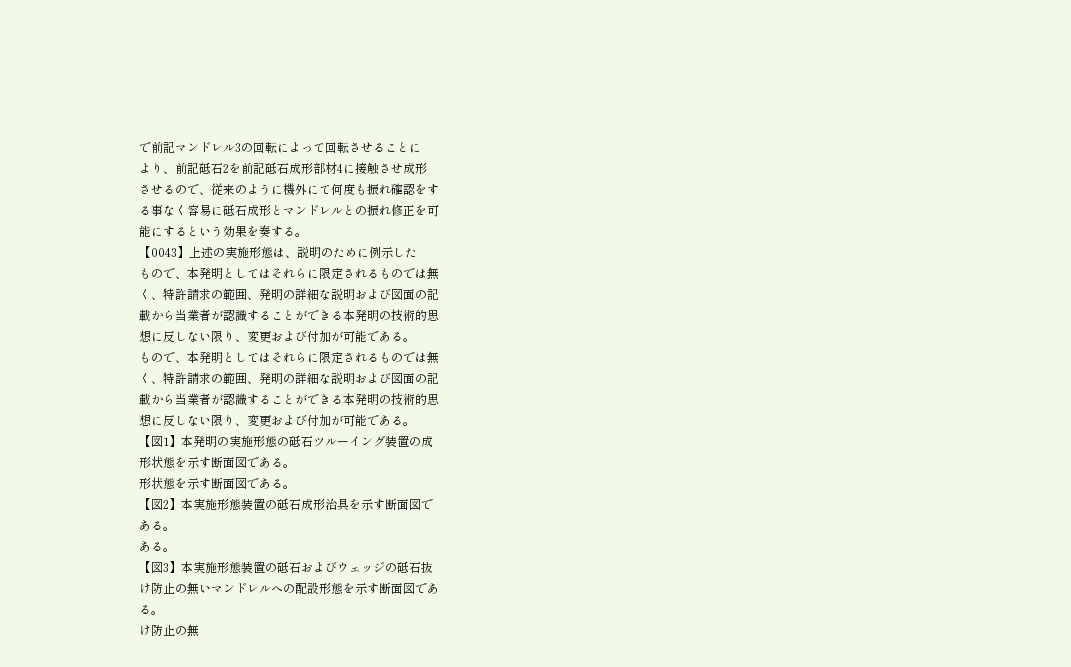で前記マンドレル3の回転によって回転させることに
より、前記砥石2を前記砥石成形部材4に接触させ成形
させるので、従来のように機外にて何度も振れ確認をす
る事なく容易に砥石成形とマンドレルとの振れ修正を可
能にするという効果を奏する。
【0043】上述の実施形態は、説明のために例示した
もので、本発明としてはそれらに限定されるものでは無
く、特許請求の範囲、発明の詳細な説明および図面の記
載から当業者が認識することができる本発明の技術的思
想に反しない限り、変更および付加が可能である。
もので、本発明としてはそれらに限定されるものでは無
く、特許請求の範囲、発明の詳細な説明および図面の記
載から当業者が認識することができる本発明の技術的思
想に反しない限り、変更および付加が可能である。
【図1】本発明の実施形態の砥石ツルーイング装置の成
形状態を示す断面図である。
形状態を示す断面図である。
【図2】本実施形態装置の砥石成形治具を示す断面図で
ある。
ある。
【図3】本実施形態装置の砥石およびウェッジの砥石抜
け防止の無いマンドレルへの配設形態を示す断面図であ
る。
け防止の無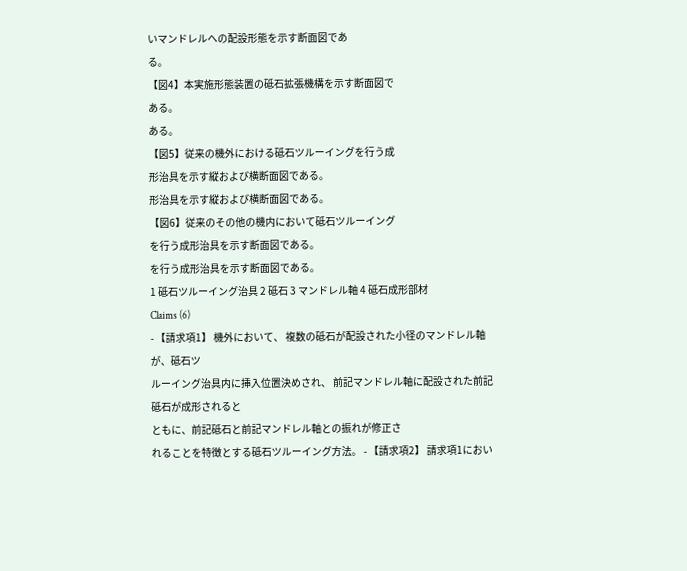いマンドレルへの配設形態を示す断面図であ
る。
【図4】本実施形態装置の砥石拡張機構を示す断面図で
ある。
ある。
【図5】従来の機外における砥石ツルーイングを行う成
形治具を示す縦および横断面図である。
形治具を示す縦および横断面図である。
【図6】従来のその他の機内において砥石ツルーイング
を行う成形治具を示す断面図である。
を行う成形治具を示す断面図である。
1 砥石ツルーイング治具 2 砥石 3 マンドレル軸 4 砥石成形部材
Claims (6)
- 【請求項1】 機外において、 複数の砥石が配設された小径のマンドレル軸が、砥石ツ
ルーイング治具内に挿入位置決めされ、 前記マンドレル軸に配設された前記砥石が成形されると
ともに、前記砥石と前記マンドレル軸との振れが修正さ
れることを特徴とする砥石ツルーイング方法。 - 【請求項2】 請求項1におい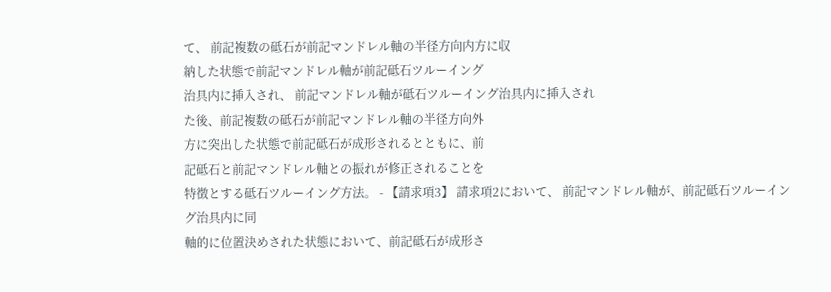て、 前記複数の砥石が前記マンドレル軸の半径方向内方に収
納した状態で前記マンドレル軸が前記砥石ツルーイング
治具内に挿入され、 前記マンドレル軸が砥石ツルーイング治具内に挿入され
た後、前記複数の砥石が前記マンドレル軸の半径方向外
方に突出した状態で前記砥石が成形されるとともに、前
記砥石と前記マンドレル軸との振れが修正されることを
特徴とする砥石ツルーイング方法。 - 【請求項3】 請求項2において、 前記マンドレル軸が、前記砥石ツルーイング治具内に同
軸的に位置決めされた状態において、前記砥石が成形さ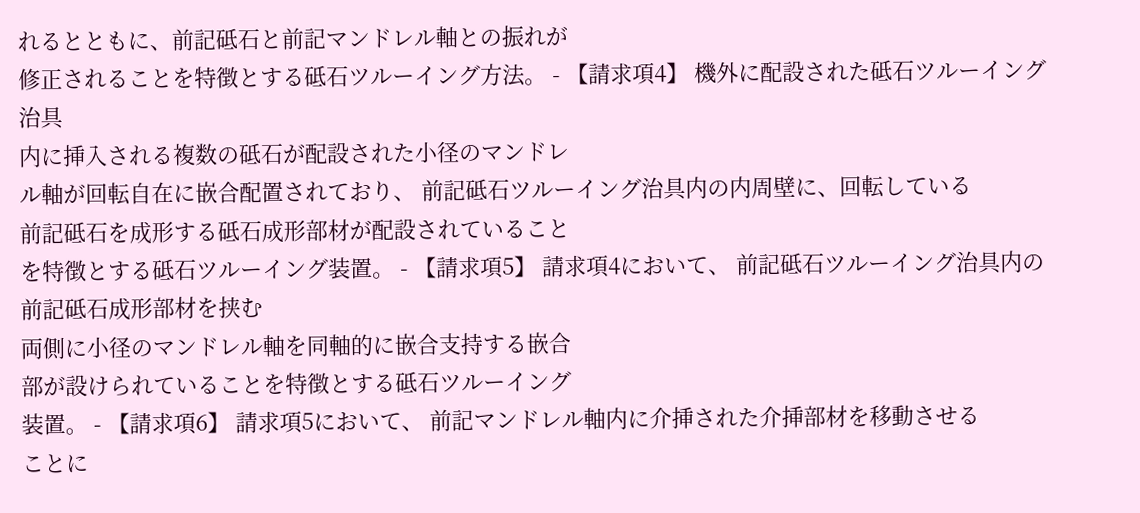れるとともに、前記砥石と前記マンドレル軸との振れが
修正されることを特徴とする砥石ツルーイング方法。 - 【請求項4】 機外に配設された砥石ツルーイング治具
内に挿入される複数の砥石が配設された小径のマンドレ
ル軸が回転自在に嵌合配置されており、 前記砥石ツルーイング治具内の内周壁に、回転している
前記砥石を成形する砥石成形部材が配設されていること
を特徴とする砥石ツルーイング装置。 - 【請求項5】 請求項4において、 前記砥石ツルーイング治具内の前記砥石成形部材を挟む
両側に小径のマンドレル軸を同軸的に嵌合支持する嵌合
部が設けられていることを特徴とする砥石ツルーイング
装置。 - 【請求項6】 請求項5において、 前記マンドレル軸内に介挿された介挿部材を移動させる
ことに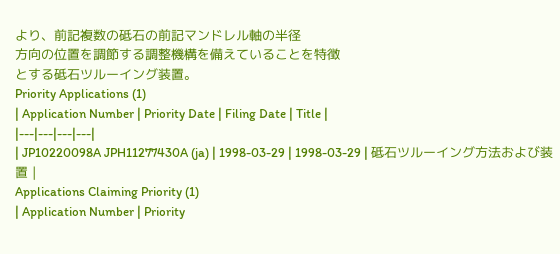より、前記複数の砥石の前記マンドレル軸の半径
方向の位置を調節する調整機構を備えていることを特徴
とする砥石ツルーイング装置。
Priority Applications (1)
| Application Number | Priority Date | Filing Date | Title |
|---|---|---|---|
| JP10220098A JPH11277430A (ja) | 1998-03-29 | 1998-03-29 | 砥石ツルーイング方法および装置 |
Applications Claiming Priority (1)
| Application Number | Priority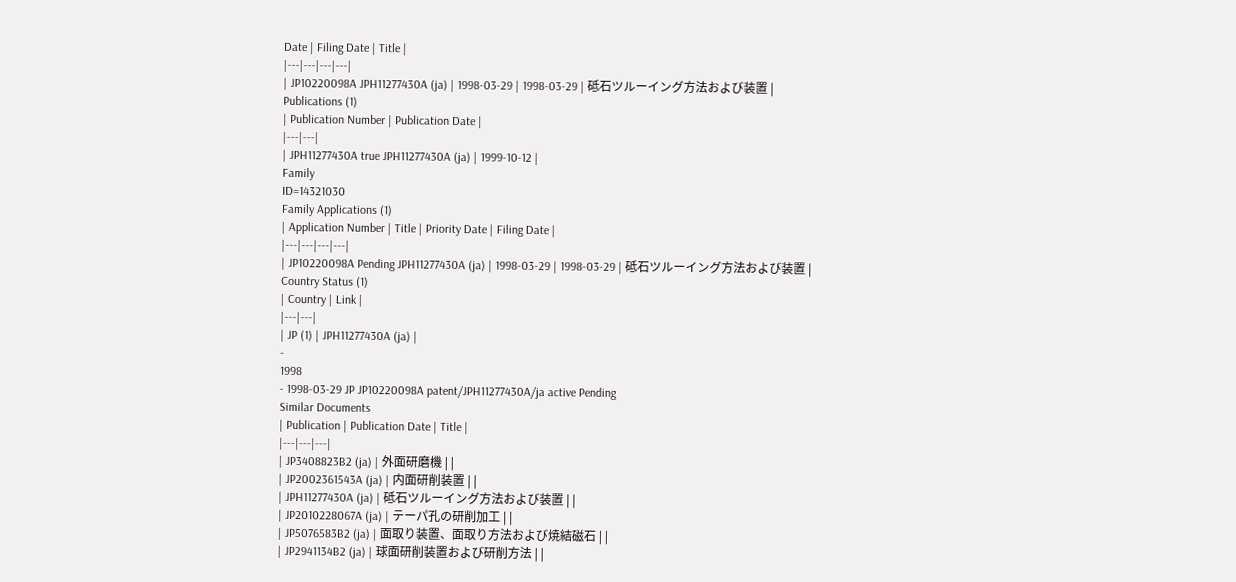Date | Filing Date | Title |
|---|---|---|---|
| JP10220098A JPH11277430A (ja) | 1998-03-29 | 1998-03-29 | 砥石ツルーイング方法および装置 |
Publications (1)
| Publication Number | Publication Date |
|---|---|
| JPH11277430A true JPH11277430A (ja) | 1999-10-12 |
Family
ID=14321030
Family Applications (1)
| Application Number | Title | Priority Date | Filing Date |
|---|---|---|---|
| JP10220098A Pending JPH11277430A (ja) | 1998-03-29 | 1998-03-29 | 砥石ツルーイング方法および装置 |
Country Status (1)
| Country | Link |
|---|---|
| JP (1) | JPH11277430A (ja) |
-
1998
- 1998-03-29 JP JP10220098A patent/JPH11277430A/ja active Pending
Similar Documents
| Publication | Publication Date | Title |
|---|---|---|
| JP3408823B2 (ja) | 外面研磨機 | |
| JP2002361543A (ja) | 内面研削装置 | |
| JPH11277430A (ja) | 砥石ツルーイング方法および装置 | |
| JP2010228067A (ja) | テーパ孔の研削加工 | |
| JP5076583B2 (ja) | 面取り装置、面取り方法および焼結磁石 | |
| JP2941134B2 (ja) | 球面研削装置および研削方法 | |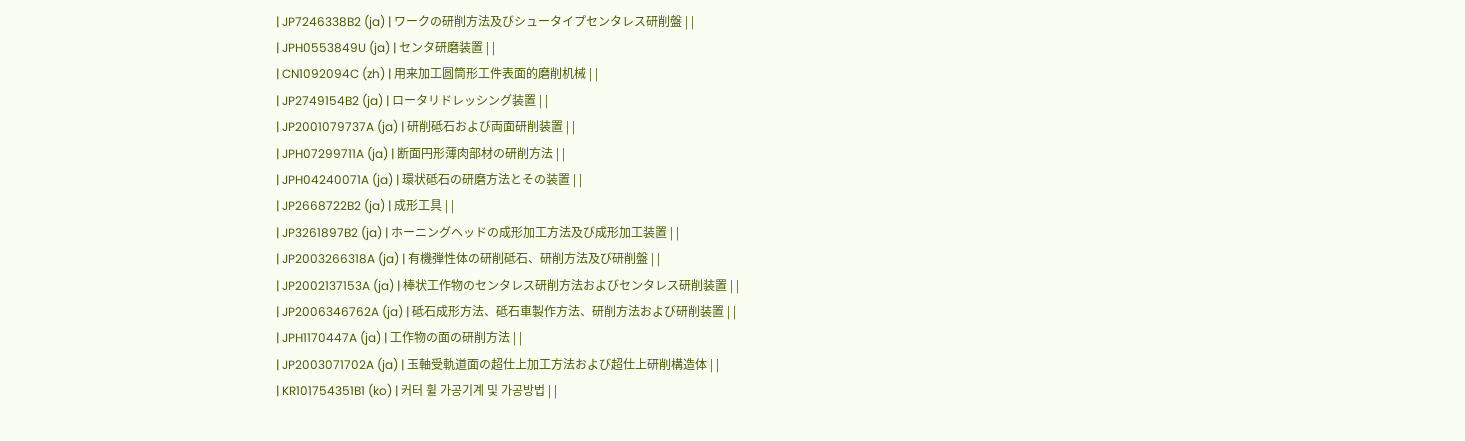| JP7246338B2 (ja) | ワークの研削方法及びシュータイプセンタレス研削盤 | |
| JPH0553849U (ja) | センタ研磨装置 | |
| CN1092094C (zh) | 用来加工圆筒形工件表面的磨削机械 | |
| JP2749154B2 (ja) | ロータリドレッシング装置 | |
| JP2001079737A (ja) | 研削砥石および両面研削装置 | |
| JPH07299711A (ja) | 断面円形薄肉部材の研削方法 | |
| JPH04240071A (ja) | 環状砥石の研磨方法とその装置 | |
| JP2668722B2 (ja) | 成形工具 | |
| JP3261897B2 (ja) | ホーニングヘッドの成形加工方法及び成形加工装置 | |
| JP2003266318A (ja) | 有機弾性体の研削砥石、研削方法及び研削盤 | |
| JP2002137153A (ja) | 棒状工作物のセンタレス研削方法およびセンタレス研削装置 | |
| JP2006346762A (ja) | 砥石成形方法、砥石車製作方法、研削方法および研削装置 | |
| JPH1170447A (ja) | 工作物の面の研削方法 | |
| JP2003071702A (ja) | 玉軸受軌道面の超仕上加工方法および超仕上研削構造体 | |
| KR101754351B1 (ko) | 커터 휠 가공기계 및 가공방법 | |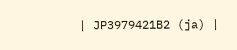| JP3979421B2 (ja) |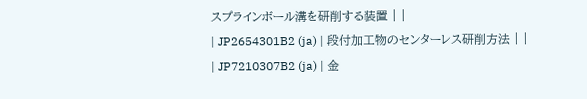スプラインボール溝を研削する装置 | |
| JP2654301B2 (ja) | 段付加工物のセンターレス研削方法 | |
| JP7210307B2 (ja) | 金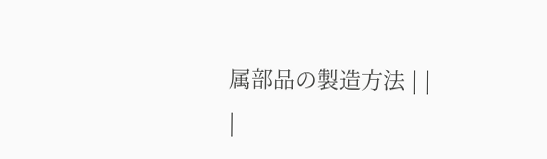属部品の製造方法 | |
|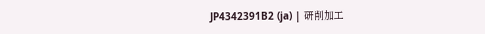JP4342391B2 (ja) | 研削加工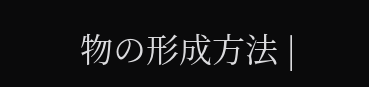物の形成方法 |